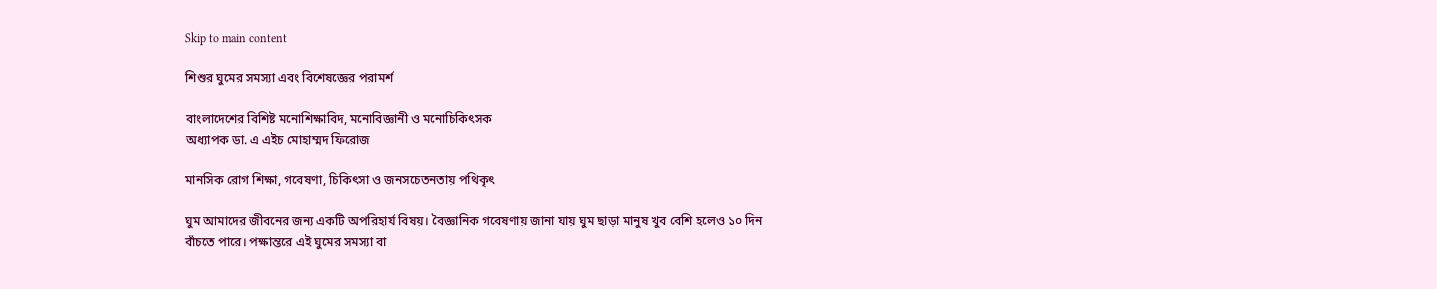Skip to main content

শিশুর ঘুমের সমস্যা এবং বিশেষজ্ঞের পরামর্শ

বাংলাদেশের বিশিষ্ট মনোশিক্ষাবিদ, মনোবিজ্ঞানী ও মনোচিকিৎসক
অধ্যাপক ডা. এ এইচ মোহাম্মদ ফিরোজ

মানসিক রোগ শিক্ষা, গবেষণা, চিকিৎসা ও জনসচেতনতায় পথিকৃৎ

ঘুম আমাদের জীবনের জন্য একটি অপরিহার্য বিষয়। বৈজ্ঞানিক গবেষণায় জানা যায় ঘুম ছাড়া মানুষ খুব বেশি হলেও ১০ দিন বাঁচতে পারে। পক্ষান্তরে এই ঘুমের সমস্যা বা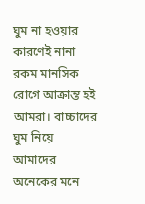ঘুম না হওয়ার কারণেই নানা রকম মানসিক রোগে আক্রান্ত হই আমরা। বাচ্চাদের ঘুম নিয়ে আমাদের অনেকের মনে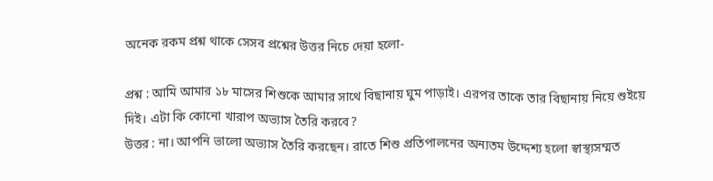অনেক রকম প্রশ্ন থাকে সেসব প্রশ্নের উত্তর নিচে দেয়া হলো-

প্রশ্ন : আমি আমার ১৮ মাসের শিশুকে আমার সাথে বিছানায় ঘুম পাড়াই। এরপর তাকে তার বিছানায় নিয়ে শুইয়ে দিই। এটা কি কোনো খারাপ অভ্যাস তৈরি করবে?
উত্তর : না। আপনি ভালো অভ্যাস তৈরি করছেন। রাতে শিশু প্রতিপালনের অন্যতম উদ্দেশ্য হলো স্বাস্থ্যসম্মত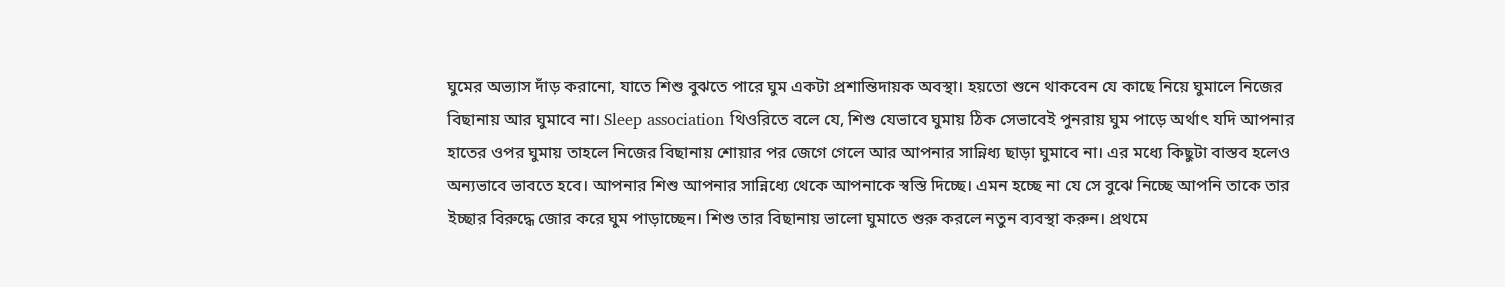ঘুমের অভ্যাস দাঁড় করানো, যাতে শিশু বুঝতে পারে ঘুম একটা প্রশান্তিদায়ক অবস্থা। হয়তো শুনে থাকবেন যে কাছে নিয়ে ঘুমালে নিজের বিছানায় আর ঘুমাবে না। Sleep association থিওরিতে বলে যে, শিশু যেভাবে ঘুমায় ঠিক সেভাবেই পুনরায় ঘুম পাড়ে অর্থাৎ যদি আপনার হাতের ওপর ঘুমায় তাহলে নিজের বিছানায় শোয়ার পর জেগে গেলে আর আপনার সান্নিধ্য ছাড়া ঘুমাবে না। এর মধ্যে কিছুটা বাস্তব হলেও অন্যভাবে ভাবতে হবে। আপনার শিশু আপনার সান্নিধ্যে থেকে আপনাকে স্বস্তি দিচ্ছে। এমন হচ্ছে না যে সে বুঝে নিচ্ছে আপনি তাকে তার ইচ্ছার বিরুদ্ধে জোর করে ঘুম পাড়াচ্ছেন। শিশু তার বিছানায় ভালো ঘুমাতে শুরু করলে নতুন ব্যবস্থা করুন। প্রথমে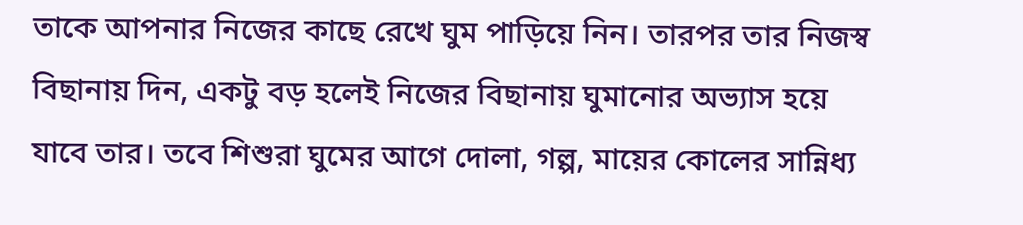তাকে আপনার নিজের কাছে রেখে ঘুম পাড়িয়ে নিন। তারপর তার নিজস্ব বিছানায় দিন, একটু বড় হলেই নিজের বিছানায় ঘুমানোর অভ্যাস হয়ে যাবে তার। তবে শিশুরা ঘুমের আগে দোলা, গল্প, মায়ের কোলের সান্নিধ্য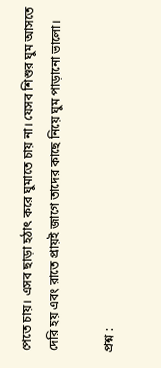পেতে চায়। এসব ছাড়া হঠাৎ করে ঘুমাতে চায় না। যেসব শিশুর ঘুম আসতে দেরি হয় এবং রাতে প্রায়ই জাগে তাদের কাছে নিয়ে ঘুম পাড়ানো ভালো।

প্রশ্ন :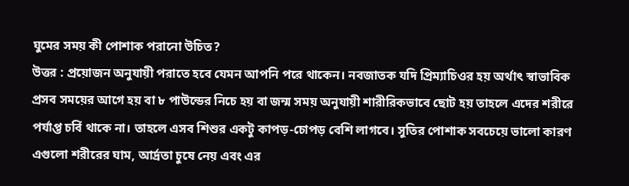ঘুমের সময় কী পোশাক পরানো উচিত?
উত্তর : প্রয়োজন অনুযায়ী পরাতে হবে যেমন আপনি পরে থাকেন। নবজাতক যদি প্রিম্যাচিওর হয় অর্থাৎ স্বাভাবিক প্রসব সময়ের আগে হয় বা ৮ পাউন্ডের নিচে হয় বা জন্ম সময় অনুযায়ী শারীরিকভাবে ছোট হয় তাহলে এদের শরীরে পর্যাপ্ত চর্বি থাকে না। তাহলে এসব শিশুর একটু কাপড়-চোপড় বেশি লাগবে। সুতির পোশাক সবচেয়ে ভালো কারণ এগুলো শরীরের ঘাম, আর্দ্রতা চুষে নেয় এবং এর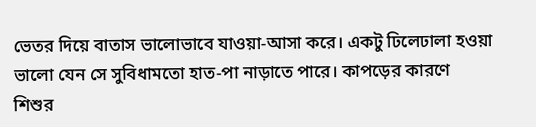ভেতর দিয়ে বাতাস ভালোভাবে যাওয়া-আসা করে। একটু ঢিলেঢালা হওয়া ভালো যেন সে সুবিধামতো হাত-পা নাড়াতে পারে। কাপড়ের কারণে শিশুর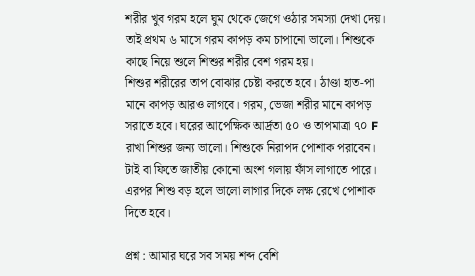শরীর খুব গরম হলে ঘুম থেকে জেগে ওঠার সমস্যা দেখা দেয়। তাই প্রথম ৬ মাসে গরম কাপড় কম চাপানো ভালো। শিশুকে কাছে নিয়ে শুলে শিশুর শরীর বেশ গরম হয়।
শিশুর শরীরের তাপ বোঝার চেষ্টা করতে হবে। ঠাণ্ডা হাত-পা মানে কাপড় আরও লাগবে। গরম, ভেজা শরীর মানে কাপড় সরাতে হবে। ঘরের আপেক্ষিক আর্দ্রতা ৫০ ও তাপমাত্রা ৭০ F রাখা শিশুর জন্য ভালো। শিশুকে নিরাপদ পোশাক পরাবেন। টাই বা ফিতে জাতীয় কোনো অংশ গলায় ফাঁস লাগাতে পারে। এরপর শিশু বড় হলে ভালো লাগার দিকে লক্ষ রেখে পোশাক দিতে হবে।

প্রশ্ন : আমার ঘরে সব সময় শব্দ বেশি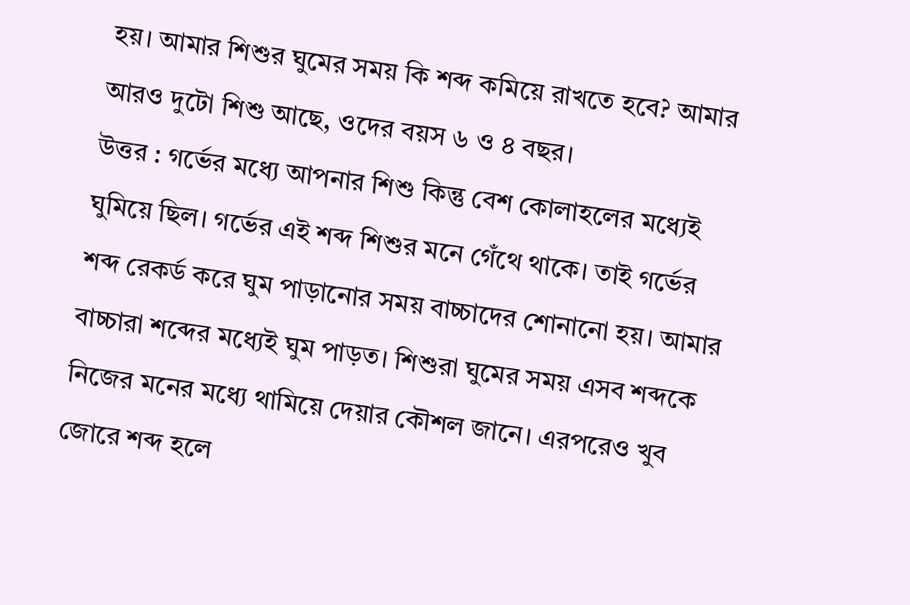হয়। আমার শিশুর ঘুমের সময় কি শব্দ কমিয়ে রাখতে হবে? আমার আরও দুটো শিশু আছে, ওদের বয়স ৬ ও ৪ বছর।
উত্তর : গর্ভের মধ্যে আপনার শিশু কিন্তু বেশ কোলাহলের মধ্যেই ঘুমিয়ে ছিল। গর্ভের এই শব্দ শিশুর মনে গেঁথে থাকে। তাই গর্ভের শব্দ রেকর্ড করে ঘুম পাড়ানোর সময় বাচ্চাদের শোনানো হয়। আমার বাচ্চারা শব্দের মধ্যেই ঘুম পাড়ত। শিশুরা ঘুমের সময় এসব শব্দকে নিজের মনের মধ্যে থামিয়ে দেয়ার কৌশল জানে। এরপরেও খুব জোরে শব্দ হলে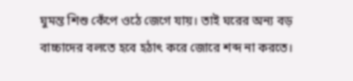ঘুমন্ত শিশু কেঁপে ওঠে জেগে যায়। তাই ঘরের অন্য বড় বাচ্চাদের বলতে হবে হঠাৎ করে জোরে শব্দ না করতে।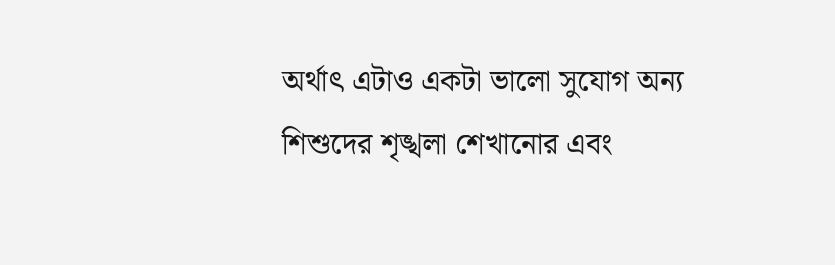অর্থাৎ এটাও একটা ভালো সুযোগ অন্য শিশুদের শৃঙ্খলা শেখানোর এবং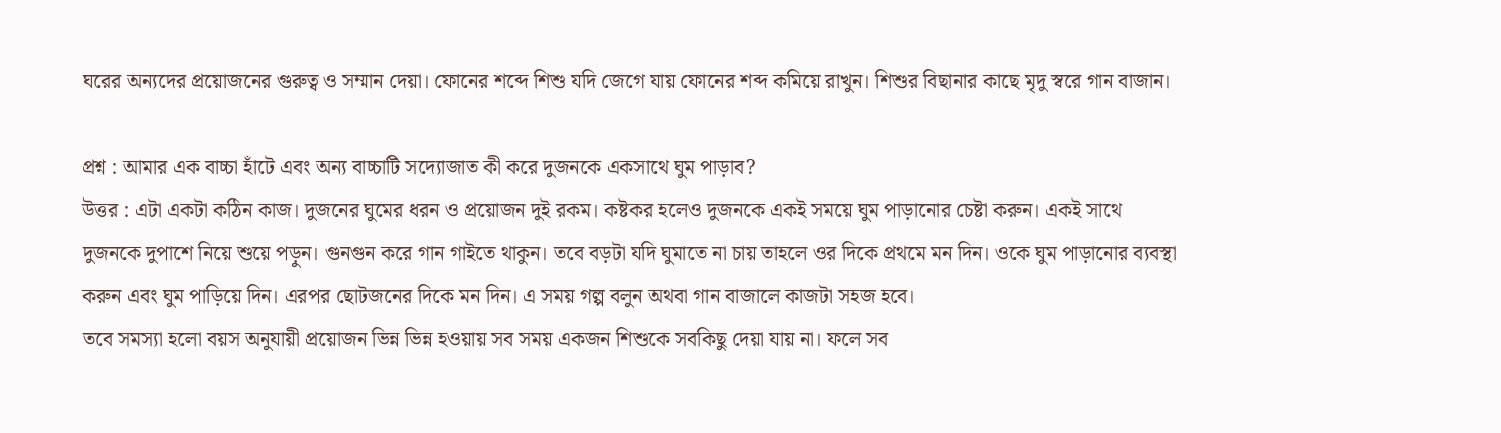ঘরের অন্যদের প্রয়োজনের গুরুত্ব ও সম্মান দেয়া। ফোনের শব্দে শিশু যদি জেগে যায় ফোনের শব্দ কমিয়ে রাখুন। শিশুর বিছানার কাছে মৃদু স্বরে গান বাজান।

প্রশ্ন : আমার এক বাচ্চা হাঁটে এবং অন্য বাচ্চাটি সদ্যোজাত কী করে দুজনকে একসাথে ঘুম পাড়াব?
উত্তর : এটা একটা কঠিন কাজ। দুজনের ঘুমের ধরন ও প্রয়োজন দুই রকম। কষ্টকর হলেও দুজনকে একই সময়ে ঘুম পাড়ানোর চেষ্টা করুন। একই সাথে দুজনকে দুপাশে নিয়ে শুয়ে পড়ুন। গুনগুন করে গান গাইতে থাকুন। তবে বড়টা যদি ঘুমাতে না চায় তাহলে ওর দিকে প্রথমে মন দিন। ওকে ঘুম পাড়ানোর ব্যবস্থা করুন এবং ঘুম পাড়িয়ে দিন। এরপর ছোটজনের দিকে মন দিন। এ সময় গল্প বলুন অথবা গান বাজালে কাজটা সহজ হবে।
তবে সমস্যা হলো বয়স অনুযায়ী প্রয়োজন ভিন্ন ভিন্ন হওয়ায় সব সময় একজন শিশুকে সবকিছু দেয়া যায় না। ফলে সব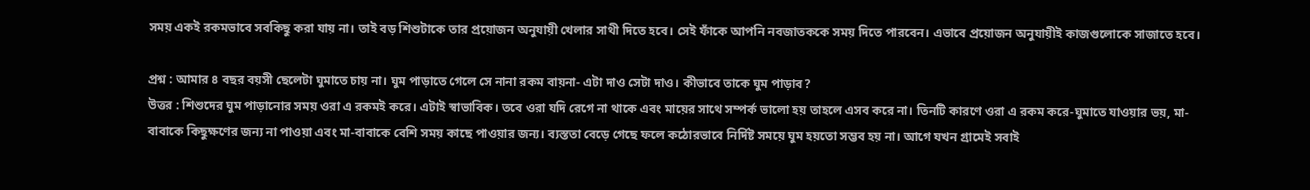সময় একই রকমভাবে সবকিছু করা যায় না। তাই বড় শিশুটাকে তার প্রয়োজন অনুযায়ী খেলার সাথী দিতে হবে। সেই ফাঁকে আপনি নবজাতককে সময় দিতে পারবেন। এভাবে প্রয়োজন অনুযায়ীই কাজগুলোকে সাজাতে হবে।

প্রশ্ন : আমার ৪ বছর বয়সী ছেলেটা ঘুমাতে চায় না। ঘুম পাড়াতে গেলে সে নানা রকম বায়না- এটা দাও সেটা দাও। কীভাবে তাকে ঘুম পাড়াব?
উত্তর : শিশুদের ঘুম পাড়ানোর সময় ওরা এ রকমই করে। এটাই স্বাভাবিক। তবে ওরা যদি রেগে না থাকে এবং মায়ের সাথে সম্পর্ক ভালো হয় তাহলে এসব করে না। তিনটি কারণে ওরা এ রকম করে-ঘুমাতে যাওয়ার ভয়, মা-বাবাকে কিছুক্ষণের জন্য না পাওয়া এবং মা-বাবাকে বেশি সময় কাছে পাওয়ার জন্য। ব্যস্ততা বেড়ে গেছে ফলে কঠোরভাবে নির্দিষ্ট সময়ে ঘুম হয়তো সম্ভব হয় না। আগে যখন গ্রামেই সবাই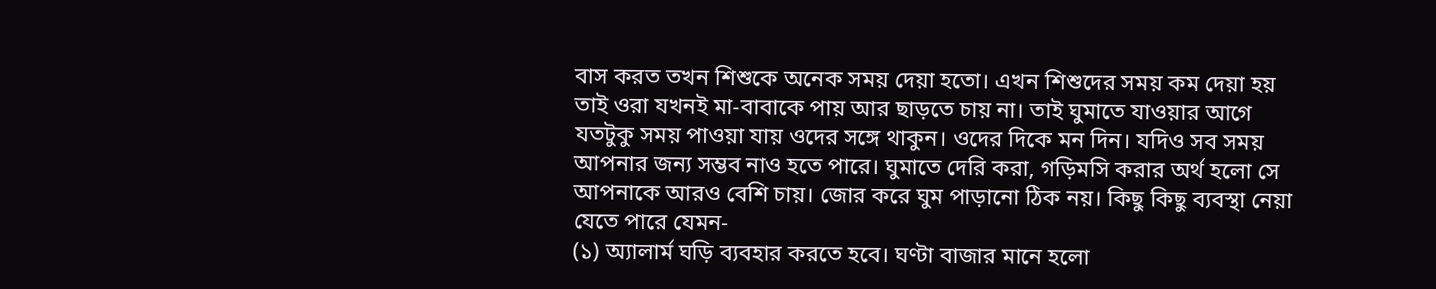বাস করত তখন শিশুকে অনেক সময় দেয়া হতো। এখন শিশুদের সময় কম দেয়া হয় তাই ওরা যখনই মা-বাবাকে পায় আর ছাড়তে চায় না। তাই ঘুমাতে যাওয়ার আগে যতটুকু সময় পাওয়া যায় ওদের সঙ্গে থাকুন। ওদের দিকে মন দিন। যদিও সব সময় আপনার জন্য সম্ভব নাও হতে পারে। ঘুমাতে দেরি করা, গড়িমসি করার অর্থ হলো সে আপনাকে আরও বেশি চায়। জোর করে ঘুম পাড়ানো ঠিক নয়। কিছু কিছু ব্যবস্থা নেয়া যেতে পারে যেমন-
(১) অ্যালার্ম ঘড়ি ব্যবহার করতে হবে। ঘণ্টা বাজার মানে হলো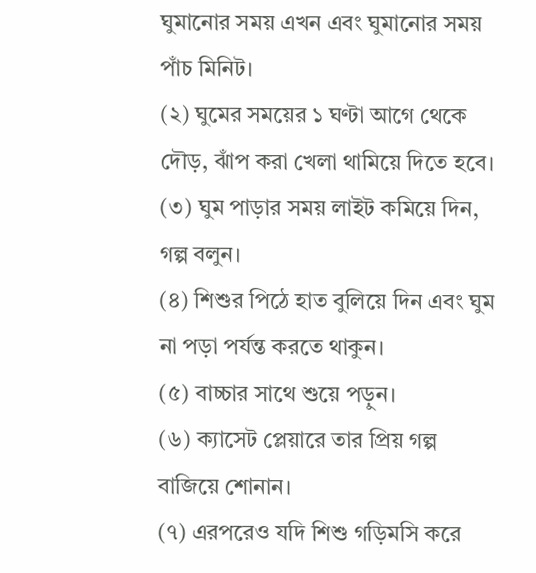ঘুমানোর সময় এখন এবং ঘুমানোর সময় পাঁচ মিনিট।
(২) ঘুমের সময়ের ১ ঘণ্টা আগে থেকে দৌড়, ঝাঁপ করা খেলা থামিয়ে দিতে হবে।
(৩) ঘুম পাড়ার সময় লাইট কমিয়ে দিন, গল্প বলুন।
(৪) শিশুর পিঠে হাত বুলিয়ে দিন এবং ঘুম না পড়া পর্যন্ত করতে থাকুন।
(৫) বাচ্চার সাথে শুয়ে পড়ুন।
(৬) ক্যাসেট প্লেয়ারে তার প্রিয় গল্প বাজিয়ে শোনান।
(৭) এরপরেও যদি শিশু গড়িমসি করে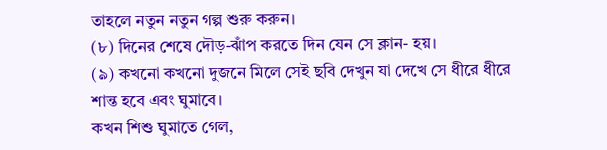তাহলে নতুন নতুন গল্প শুরু করুন।
(৮) দিনের শেষে দৌড়-ঝাঁপ করতে দিন যেন সে ক্লান- হয়।
(৯) কখনো কখনো দুজনে মিলে সেই ছবি দেখুন যা দেখে সে ধীরে ধীরে শান্ত হবে এবং ঘুমাবে।
কখন শিশু ঘুমাতে গেল,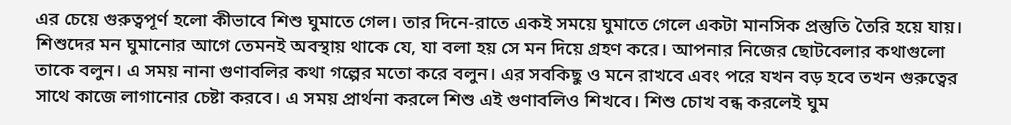এর চেয়ে গুরুত্বপূর্ণ হলো কীভাবে শিশু ঘুমাতে গেল। তার দিনে-রাতে একই সময়ে ঘুমাতে গেলে একটা মানসিক প্রস্তুতি তৈরি হয়ে যায়। শিশুদের মন ঘুমানোর আগে তেমনই অবস্থায় থাকে যে, যা বলা হয় সে মন দিয়ে গ্রহণ করে। আপনার নিজের ছোটবেলার কথাগুলো তাকে বলুন। এ সময় নানা গুণাবলির কথা গল্পের মতো করে বলুন। এর সবকিছু ও মনে রাখবে এবং পরে যখন বড় হবে তখন গুরুত্বের সাথে কাজে লাগানোর চেষ্টা করবে। এ সময় প্রার্থনা করলে শিশু এই গুণাবলিও শিখবে। শিশু চোখ বন্ধ করলেই ঘুম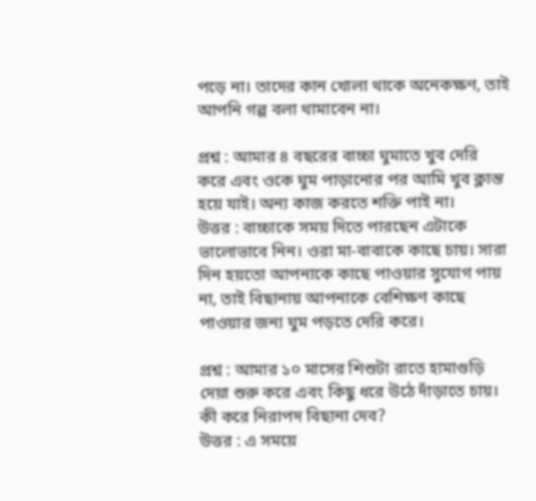পড়ে না। তাদের কান খোলা থাকে অনেকক্ষণ, তাই আপনি গল্প বলা থামাবেন না।

প্রশ্ন : আমার ৪ বছরের বাচ্চা ঘুমাতে খুব দেরি করে এবং ওকে ঘুম পাড়ানোর পর আমি খুব ক্লান্ত হয়ে যাই। অন্য কাজ করতে শক্তি পাই না।
উত্তর : বাচ্চাকে সময় দিতে পারছেন এটাকে ভালোভাবে নিন। ওরা মা-বাবাকে কাছে চায়। সারা দিন হয়তো আপনাকে কাছে পাওয়ার সুযোগ পায় না, তাই বিছানায় আপনাকে বেশিক্ষণ কাছে পাওয়ার জন্য ঘুম পড়তে দেরি করে।

প্রশ্ন : আমার ১০ মাসের শিশুটা রাতে হামাগুড়ি দেয়া শুরু করে এবং কিছু ধরে উঠে দাঁড়াতে চায়। কী করে নিরাপদ বিছানা দেব?
উত্তর : এ সময়ে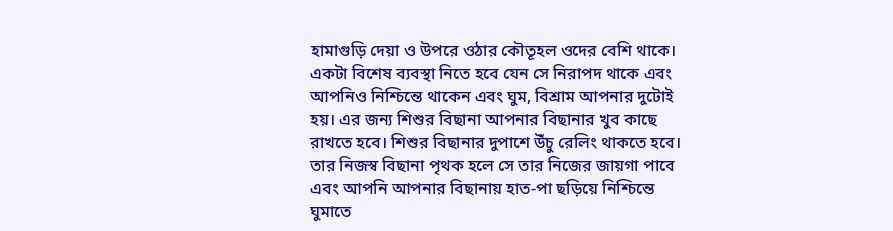হামাগুড়ি দেয়া ও উপরে ওঠার কৌতূহল ওদের বেশি থাকে। একটা বিশেষ ব্যবস্থা নিতে হবে যেন সে নিরাপদ থাকে এবং আপনিও নিশ্চিন্তে থাকেন এবং ঘুম, বিশ্রাম আপনার দুটোই হয়। এর জন্য শিশুর বিছানা আপনার বিছানার খুব কাছে রাখতে হবে। শিশুর বিছানার দুপাশে উঁচু রেলিং থাকতে হবে। তার নিজস্ব বিছানা পৃথক হলে সে তার নিজের জায়গা পাবে এবং আপনি আপনার বিছানায় হাত-পা ছড়িয়ে নিশ্চিন্তে ঘুমাতে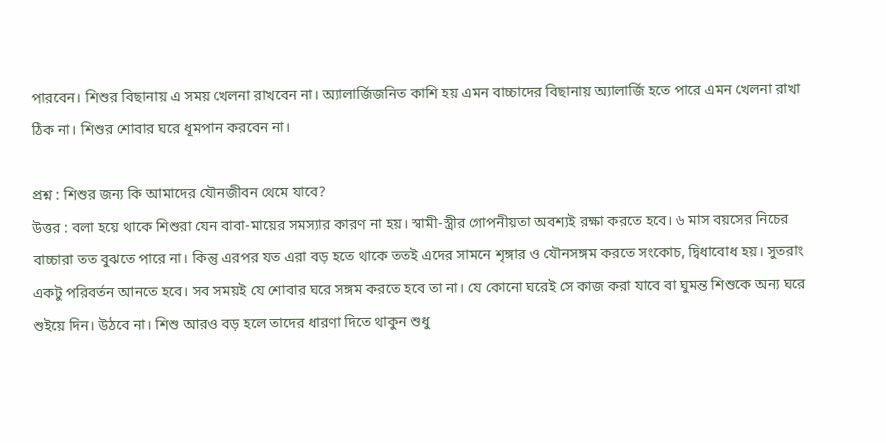পারবেন। শিশুর বিছানায় এ সময় খেলনা রাখবেন না। অ্যালার্জিজনিত কাশি হয় এমন বাচ্চাদের বিছানায় অ্যালার্জি হতে পারে এমন খেলনা রাখা ঠিক না। শিশুর শোবার ঘরে ধূমপান করবেন না।

প্রশ্ন : শিশুর জন্য কি আমাদের যৌনজীবন থেমে যাবে?
উত্তর : বলা হয়ে থাকে শিশুরা যেন বাবা-মায়ের সমস্যার কারণ না হয়। স্বামী-স্ত্রীর গোপনীয়তা অবশ্যই রক্ষা করতে হবে। ৬ মাস বয়সের নিচের বাচ্চারা তত বুঝতে পারে না। কিন্তু এরপর যত এরা বড় হতে থাকে ততই এদের সামনে শৃঙ্গার ও যৌনসঙ্গম করতে সংকোচ, দ্বিধাবোধ হয়। সুতরাং একটু পরিবর্তন আনতে হবে। সব সময়ই যে শোবার ঘরে সঙ্গম করতে হবে তা না। যে কোনো ঘরেই সে কাজ করা যাবে বা ঘুমন্ত শিশুকে অন্য ঘরে শুইয়ে দিন। উঠবে না। শিশু আরও বড় হলে তাদের ধারণা দিতে থাকুন শুধু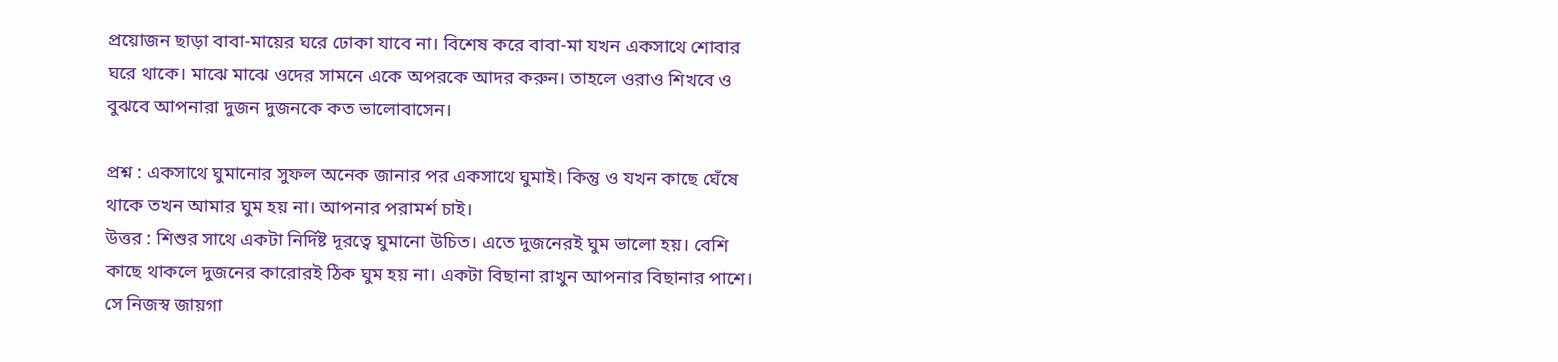প্রয়োজন ছাড়া বাবা-মায়ের ঘরে ঢোকা যাবে না। বিশেষ করে বাবা-মা যখন একসাথে শোবার ঘরে থাকে। মাঝে মাঝে ওদের সামনে একে অপরকে আদর করুন। তাহলে ওরাও শিখবে ও বুঝবে আপনারা দুজন দুজনকে কত ভালোবাসেন।

প্রশ্ন : একসাথে ঘুমানোর সুফল অনেক জানার পর একসাথে ঘুমাই। কিন্তু ও যখন কাছে ঘেঁষে থাকে তখন আমার ঘুম হয় না। আপনার পরামর্শ চাই।
উত্তর : শিশুর সাথে একটা নির্দিষ্ট দূরত্বে ঘুমানো উচিত। এতে দুজনেরই ঘুম ভালো হয়। বেশি কাছে থাকলে দুজনের কারোরই ঠিক ঘুম হয় না। একটা বিছানা রাখুন আপনার বিছানার পাশে। সে নিজস্ব জায়গা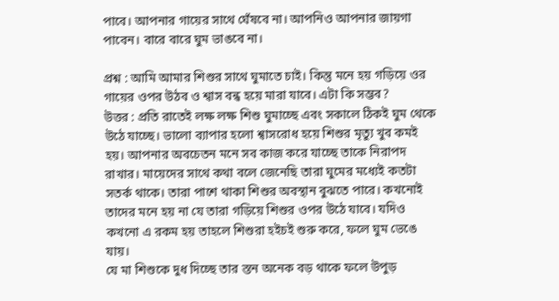পাবে। আপনার গায়ের সাথে ঘেঁষবে না। আপনিও আপনার জায়গা পাবেন। বারে বারে ঘুম ভাঙবে না।

প্রশ্ন : আমি আমার শিশুর সাথে ঘুমাতে চাই। কিন্তু মনে হয় গড়িয়ে ওর গায়ের ওপর উঠব ও শ্বাস বন্ধ হয়ে মারা যাবে। এটা কি সম্ভব?
উত্তর : প্রতি রাতেই লক্ষ লক্ষ শিশু ঘুমাচ্ছে এবং সকালে ঠিকই ঘুম থেকে উঠে যাচ্ছে। ভালো ব্যাপার হলো শ্বাসরোধ হয়ে শিশুর মৃত্যু খুব কমই হয়। আপনার অবচেতন মনে সব কাজ করে যাচ্ছে তাকে নিরাপদ রাখার। মায়েদের সাথে কথা বলে জেনেছি তারা ঘুমের মধ্যেই কতটা সতর্ক থাকে। তারা পাশে থাকা শিশুর অবস্থান বুঝতে পারে। কখনোই তাদের মনে হয় না যে তারা গড়িয়ে শিশুর ওপর উঠে যাবে। যদিও কখনো এ রকম হয় তাহলে শিশুরা হইচই শুরু করে, ফলে ঘুম ভেঙে যায়।
যে মা শিশুকে দুধ দিচ্ছে তার স্তন অনেক বড় থাকে ফলে উপুড়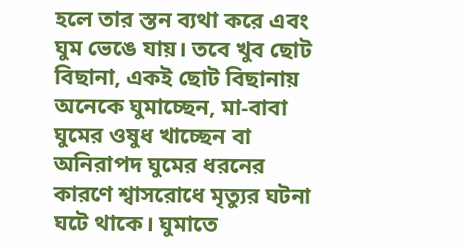হলে তার স্তন ব্যথা করে এবং ঘুম ভেঙে যায়। তবে খুব ছোট বিছানা, একই ছোট বিছানায় অনেকে ঘুমাচ্ছেন, মা-বাবা ঘুমের ওষুধ খাচ্ছেন বা অনিরাপদ ঘুমের ধরনের কারণে শ্বাসরোধে মৃত্যুর ঘটনা ঘটে থাকে। ঘুমাতে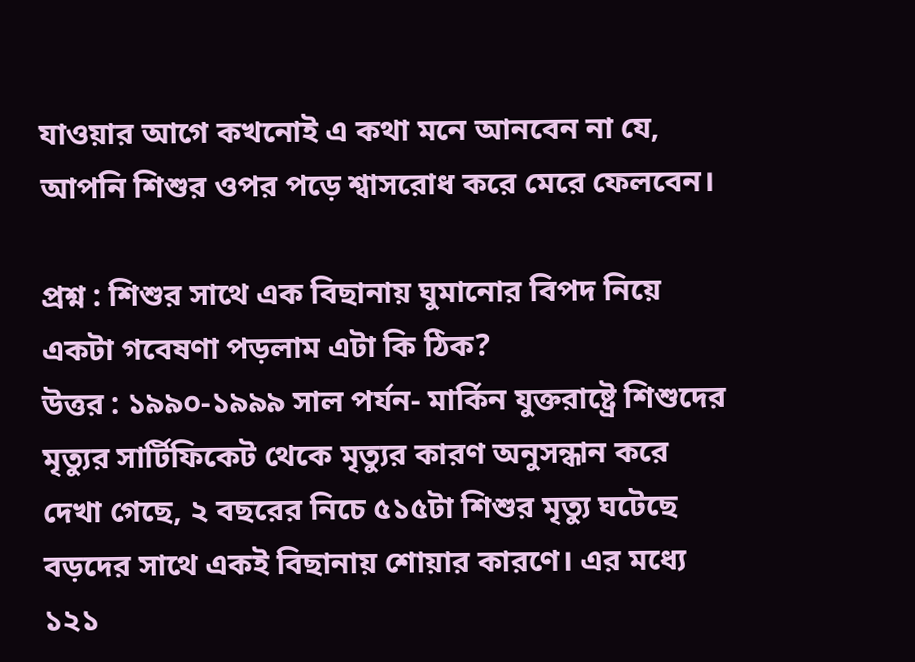যাওয়ার আগে কখনোই এ কথা মনে আনবেন না যে, আপনি শিশুর ওপর পড়ে শ্বাসরোধ করে মেরে ফেলবেন।

প্রশ্ন : শিশুর সাথে এক বিছানায় ঘুমানোর বিপদ নিয়ে একটা গবেষণা পড়লাম এটা কি ঠিক?
উত্তর : ১৯৯০-১৯৯৯ সাল পর্যন- মার্কিন যুক্তরাষ্ট্রে শিশুদের মৃত্যুর সার্টিফিকেট থেকে মৃত্যুর কারণ অনুসন্ধান করে দেখা গেছে, ২ বছরের নিচে ৫১৫টা শিশুর মৃত্যু ঘটেছে বড়দের সাথে একই বিছানায় শোয়ার কারণে। এর মধ্যে ১২১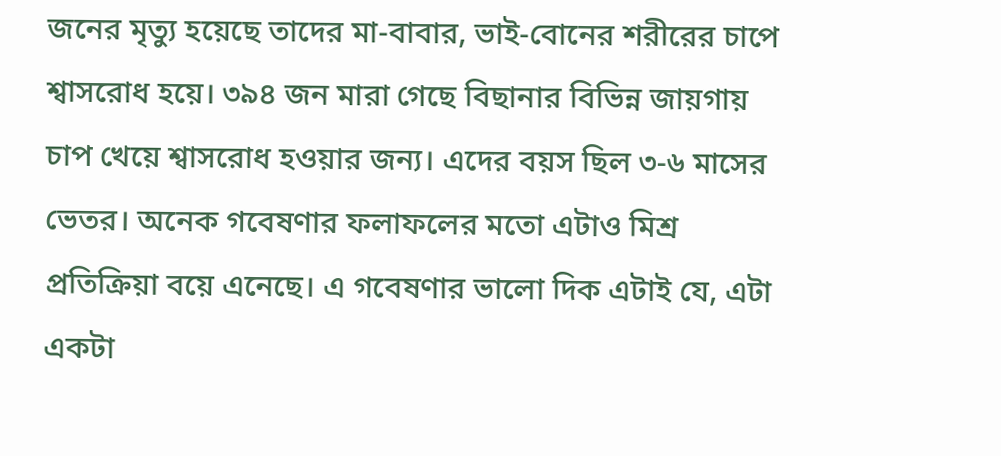জনের মৃত্যু হয়েছে তাদের মা-বাবার, ভাই-বোনের শরীরের চাপে শ্বাসরোধ হয়ে। ৩৯৪ জন মারা গেছে বিছানার বিভিন্ন জায়গায় চাপ খেয়ে শ্বাসরোধ হওয়ার জন্য। এদের বয়স ছিল ৩-৬ মাসের ভেতর। অনেক গবেষণার ফলাফলের মতো এটাও মিশ্র প্রতিক্রিয়া বয়ে এনেছে। এ গবেষণার ভালো দিক এটাই যে, এটা একটা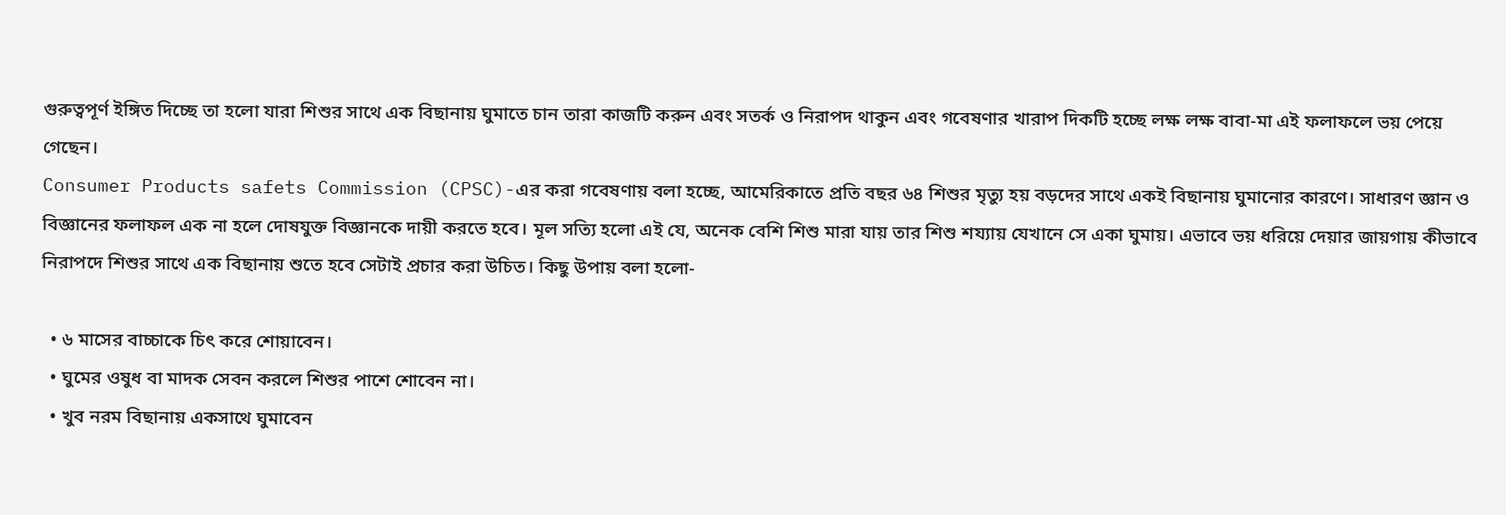গুরুত্বপূর্ণ ইঙ্গিত দিচ্ছে তা হলো যারা শিশুর সাথে এক বিছানায় ঘুমাতে চান তারা কাজটি করুন এবং সতর্ক ও নিরাপদ থাকুন এবং গবেষণার খারাপ দিকটি হচ্ছে লক্ষ লক্ষ বাবা-মা এই ফলাফলে ভয় পেয়ে গেছেন।
Consumer Products safets Commission (CPSC)-এর করা গবেষণায় বলা হচ্ছে, আমেরিকাতে প্রতি বছর ৬৪ শিশুর মৃত্যু হয় বড়দের সাথে একই বিছানায় ঘুমানোর কারণে। সাধারণ জ্ঞান ও বিজ্ঞানের ফলাফল এক না হলে দোষযুক্ত বিজ্ঞানকে দায়ী করতে হবে। মূল সত্যি হলো এই যে, অনেক বেশি শিশু মারা যায় তার শিশু শয্যায় যেখানে সে একা ঘুমায়। এভাবে ভয় ধরিয়ে দেয়ার জায়গায় কীভাবে নিরাপদে শিশুর সাথে এক বিছানায় শুতে হবে সেটাই প্রচার করা উচিত। কিছু উপায় বলা হলো-

  • ৬ মাসের বাচ্চাকে চিৎ করে শোয়াবেন।
  • ঘুমের ওষুধ বা মাদক সেবন করলে শিশুর পাশে শোবেন না।
  • খুব নরম বিছানায় একসাথে ঘুমাবেন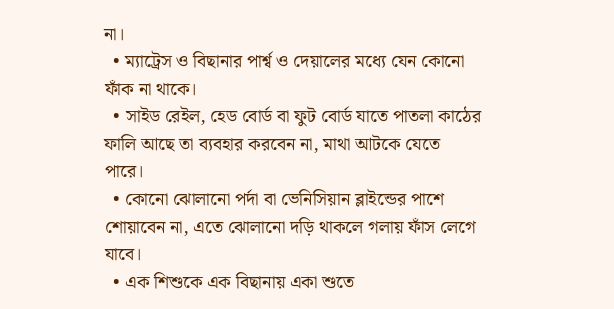না।
  • ম্যাট্রেস ও বিছানার পার্শ্ব ও দেয়ালের মধ্যে যেন কোনো ফাঁক না থাকে।
  • সাইড রেইল, হেড বোর্ড বা ফুট বোর্ড যাতে পাতলা কাঠের ফালি আছে তা ব্যবহার করবেন না, মাথা আটকে যেতে পারে।
  • কোনো ঝোলানো পর্দা বা ভেনিসিয়ান ব্লাইন্ডের পাশে শোয়াবেন না, এতে ঝোলানো দড়ি থাকলে গলায় ফাঁস লেগে যাবে।
  • এক শিশুকে এক বিছানায় একা শুতে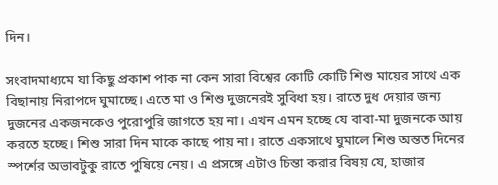দিন।

সংবাদমাধ্যমে যা কিছু প্রকাশ পাক না কেন সারা বিশ্বের কোটি কোটি শিশু মায়ের সাথে এক বিছানায় নিরাপদে ঘুমাচ্ছে। এতে মা ও শিশু দুজনেরই সুবিধা হয়। রাতে দুধ দেয়ার জন্য দুজনের একজনকেও পুরোপুরি জাগতে হয় না। এখন এমন হচ্ছে যে বাবা-মা দুজনকে আয় করতে হচ্ছে। শিশু সারা দিন মাকে কাছে পায় না। রাতে একসাথে ঘুমালে শিশু অন্তত দিনের স্পর্শের অভাবটুকু রাতে পুষিয়ে নেয়। এ প্রসঙ্গে এটাও চিন্তা করার বিষয় যে, হাজার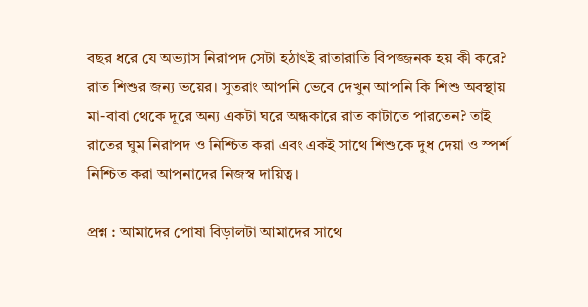বছর ধরে যে অভ্যাস নিরাপদ সেটা হঠাৎই রাতারাতি বিপজ্জনক হয় কী করে? রাত শিশুর জন্য ভয়ের। সুতরাং আপনি ভেবে দেখুন আপনি কি শিশু অবস্থায় মা-বাবা থেকে দূরে অন্য একটা ঘরে অন্ধকারে রাত কাটাতে পারতেন? তাই রাতের ঘুম নিরাপদ ও নিশ্চিত করা এবং একই সাথে শিশুকে দুধ দেয়া ও স্পর্শ নিশ্চিত করা আপনাদের নিজস্ব দায়িত্ব।

প্রশ্ন : আমাদের পোষা বিড়ালটা আমাদের সাথে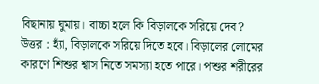বিছানায় ঘুমায়। বাচ্চা হলে কি বিড়ালকে সরিয়ে দেব?
উত্তর : হ্যাঁ, বিড়ালকে সরিয়ে দিতে হবে। বিড়ালের লোমের কারণে শিশুর শ্বাস নিতে সমস্যা হতে পারে। পশুর শরীরের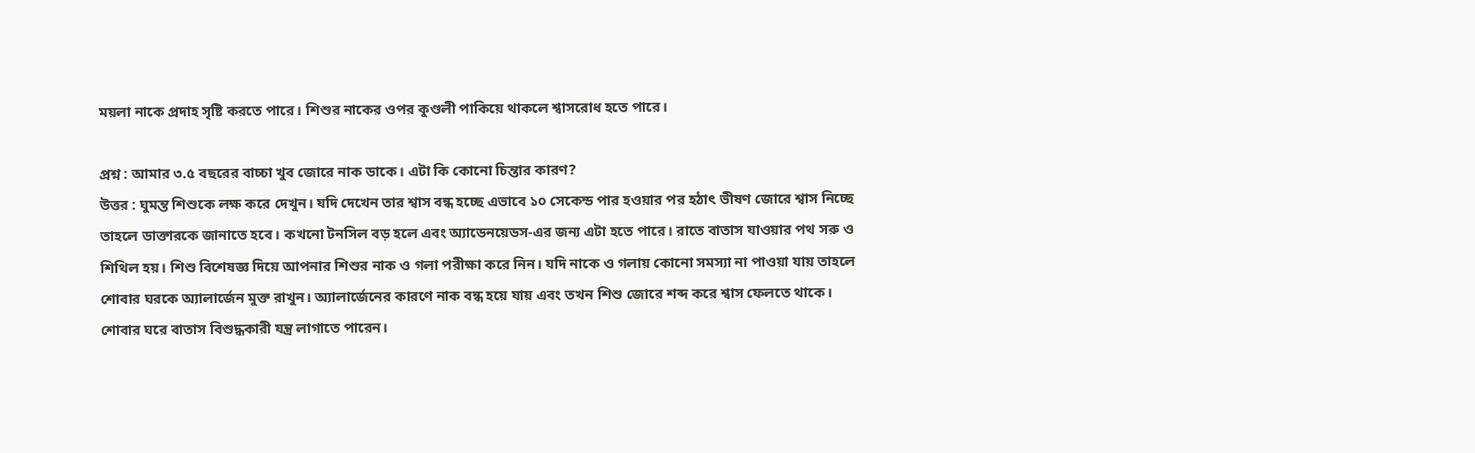ময়লা নাকে প্রদাহ সৃষ্টি করতে পারে। শিশুর নাকের ওপর কুণ্ডলী পাকিয়ে থাকলে শ্বাসরোধ হতে পারে।

প্রশ্ন : আমার ৩.৫ বছরের বাচ্চা খুব জোরে নাক ডাকে। এটা কি কোনো চিন্তার কারণ?
উত্তর : ঘুমন্ত শিশুকে লক্ষ করে দেখুন। যদি দেখেন তার শ্বাস বন্ধ হচ্ছে এভাবে ১০ সেকেন্ড পার হওয়ার পর হঠাৎ ভীষণ জোরে শ্বাস নিচ্ছে তাহলে ডাক্তারকে জানাতে হবে। কখনো টনসিল বড় হলে এবং অ্যাডেনয়েডস-এর জন্য এটা হতে পারে। রাতে বাতাস যাওয়ার পথ সরু ও শিথিল হয়। শিশু বিশেষজ্ঞ দিয়ে আপনার শিশুর নাক ও গলা পরীক্ষা করে নিন। যদি নাকে ও গলায় কোনো সমস্যা না পাওয়া যায় তাহলে শোবার ঘরকে অ্যালার্জেন মুক্ত রাখুন। অ্যালার্জেনের কারণে নাক বন্ধ হয়ে যায় এবং তখন শিশু জোরে শব্দ করে শ্বাস ফেলতে থাকে। শোবার ঘরে বাতাস বিশুদ্ধকারী যন্ত্র লাগাতে পারেন।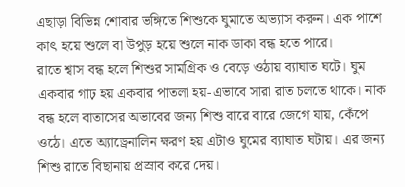এছাড়া বিভিন্ন শোবার ভঙ্গিতে শিশুকে ঘুমাতে অভ্যাস করুন। এক পাশে কাৎ হয়ে শুলে বা উপুড় হয়ে শুলে নাক ডাকা বন্ধ হতে পারে।
রাতে শ্বাস বন্ধ হলে শিশুর সামগ্রিক ও বেড়ে ওঠায় ব্যাঘাত ঘটে। ঘুম একবার গাঢ় হয় একবার পাতলা হয়-এভাবে সারা রাত চলতে থাকে। নাক বন্ধ হলে বাতাসের অভাবের জন্য শিশু বারে বারে জেগে যায়, কেঁপে ওঠে। এতে অ্যাড্রেনালিন ক্ষরণ হয় এটাও ঘুমের ব্যাঘাত ঘটায়। এর জন্য শিশু রাতে বিছানায় প্রস্রাব করে দেয়।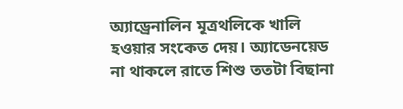অ্যাড্রেনালিন মূত্রথলিকে খালি হওয়ার সংকেত দেয়। অ্যাডেনয়েড না থাকলে রাতে শিশু ততটা বিছানা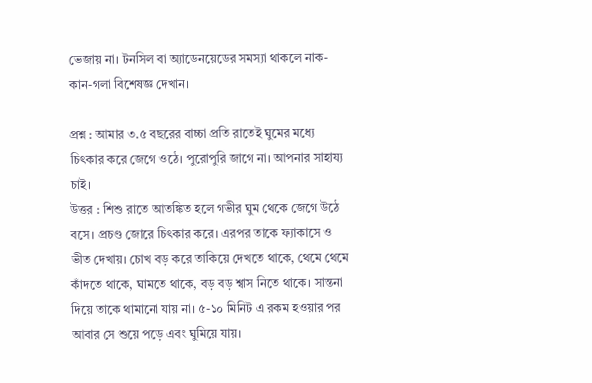ভেজায় না। টনসিল বা অ্যাডেনয়েডের সমস্যা থাকলে নাক-কান-গলা বিশেষজ্ঞ দেখান।

প্রশ্ন : আমার ৩.৫ বছরের বাচ্চা প্রতি রাতেই ঘুমের মধ্যে চিৎকার করে জেগে ওঠে। পুরোপুরি জাগে না। আপনার সাহায্য চাই।
উত্তর : শিশু রাতে আতঙ্কিত হলে গভীর ঘুম থেকে জেগে উঠে বসে। প্রচণ্ড জোরে চিৎকার করে। এরপর তাকে ফ্যাকাসে ও ভীত দেখায়। চোখ বড় করে তাকিয়ে দেখতে থাকে, থেমে থেমে কাঁদতে থাকে, ঘামতে থাকে, বড় বড় শ্বাস নিতে থাকে। সান্তনা দিয়ে তাকে থামানো যায় না। ৫-১০ মিনিট এ রকম হওয়ার পর আবার সে শুয়ে পড়ে এবং ঘুমিয়ে যায়।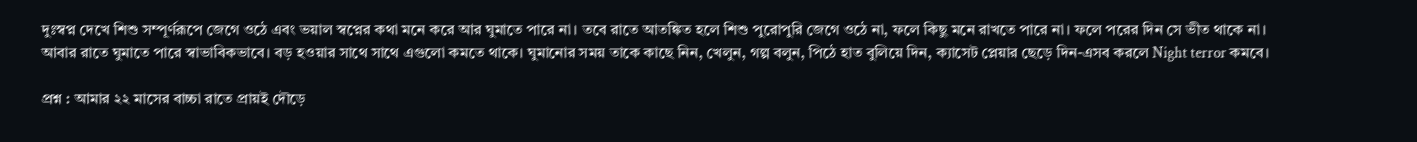দুঃস্বপ্ন দেখে শিশু সম্পূর্ণরূপে জেগে ওঠে এবং ভয়াল স্বপ্নের কথা মনে করে আর ঘুমাতে পারে না। তবে রাতে আতঙ্কিত হলে শিশু পুরোপুরি জেগে ওঠে না, ফলে কিছু মনে রাখতে পারে না। ফলে পরের দিন সে ভীত থাকে না। আবার রাতে ঘুমাতে পারে স্বাভাবিকভাবে। বড় হওয়ার সাথে সাথে এগুলো কমতে থাকে। ঘুমানোর সময় তাকে কাছে নিন, খেলুন, গল্প বলুন, পিঠে হাত বুলিয়ে দিন, ক্যাসেট প্লেয়ার ছেড়ে দিন-এসব করলে Night terror কমবে।

প্রশ্ন : আমার ২২ মাসের বাচ্চা রাতে প্রায়ই দৌড়ে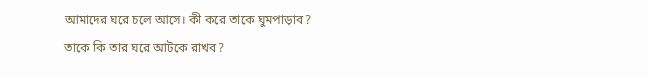আমাদের ঘরে চলে আসে। কী করে তাকে ঘুমপাড়াব? তাকে কি তার ঘরে আটকে রাখব?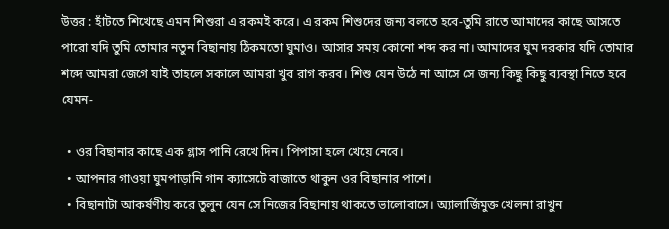উত্তর : হাঁটতে শিখেছে এমন শিশুরা এ রকমই করে। এ রকম শিশুদের জন্য বলতে হবে-তুমি রাতে আমাদের কাছে আসতে পারো যদি তুমি তোমার নতুন বিছানায় ঠিকমতো ঘুমাও। আসার সময় কোনো শব্দ কর না। আমাদের ঘুম দরকার যদি তোমার শব্দে আমরা জেগে যাই তাহলে সকালে আমরা খুব রাগ করব। শিশু যেন উঠে না আসে সে জন্য কিছু কিছু ব্যবস্থা নিতে হবে যেমন-

  • ওর বিছানার কাছে এক গ্লাস পানি রেখে দিন। পিপাসা হলে খেয়ে নেবে।
  • আপনার গাওয়া ঘুমপাড়ানি গান ক্যাসেটে বাজাতে থাকুন ওর বিছানার পাশে।
  • বিছানাটা আকর্ষণীয় করে তুলুন যেন সে নিজের বিছানায় থাকতে ভালোবাসে। অ্যালার্জিমুক্ত খেলনা রাখুন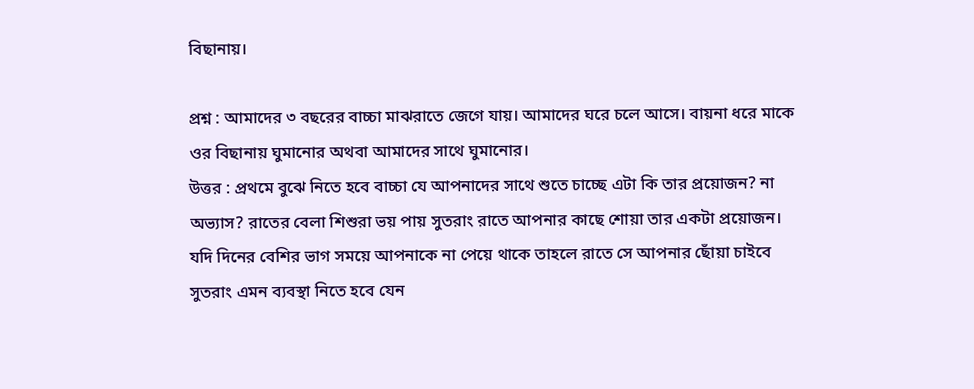বিছানায়।

প্রশ্ন : আমাদের ৩ বছরের বাচ্চা মাঝরাতে জেগে যায়। আমাদের ঘরে চলে আসে। বায়না ধরে মাকে ওর বিছানায় ঘুমানোর অথবা আমাদের সাথে ঘুমানোর।
উত্তর : প্রথমে বুঝে নিতে হবে বাচ্চা যে আপনাদের সাথে শুতে চাচ্ছে এটা কি তার প্রয়োজন? না অভ্যাস? রাতের বেলা শিশুরা ভয় পায় সুতরাং রাতে আপনার কাছে শোয়া তার একটা প্রয়োজন। যদি দিনের বেশির ভাগ সময়ে আপনাকে না পেয়ে থাকে তাহলে রাতে সে আপনার ছোঁয়া চাইবে সুতরাং এমন ব্যবস্থা নিতে হবে যেন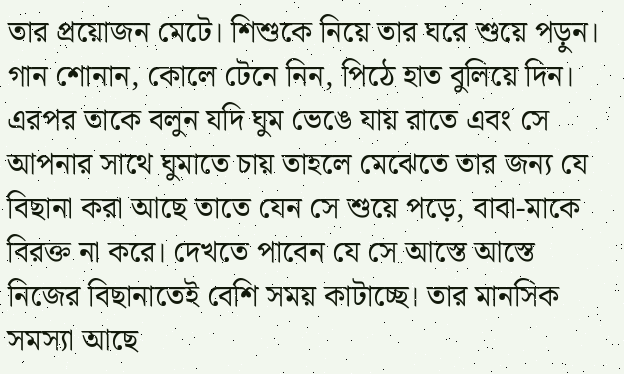তার প্রয়োজন মেটে। শিশুকে নিয়ে তার ঘরে শুয়ে পড়ুন। গান শোনান, কোলে টেনে নিন, পিঠে হাত বুলিয়ে দিন। এরপর তাকে বলুন যদি ঘুম ভেঙে যায় রাতে এবং সে আপনার সাথে ঘুমাতে চায় তাহলে মেঝেতে তার জন্য যে বিছানা করা আছে তাতে যেন সে শুয়ে পড়ে, বাবা-মাকে বিরক্ত না করে। দেখতে পাবেন যে সে আস্তে আস্তে নিজের বিছানাতেই বেশি সময় কাটাচ্ছে। তার মানসিক সমস্যা আছে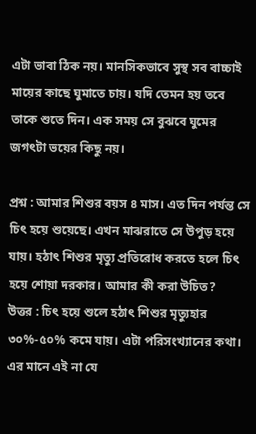এটা ভাবা ঠিক নয়। মানসিকভাবে সুস্থ সব বাচ্চাই মায়ের কাছে ঘুমাতে চায়। যদি তেমন হয় তবে তাকে শুতে দিন। এক সময় সে বুঝবে ঘুমের জগৎটা ভয়ের কিছু নয়।

প্রশ্ন : আমার শিশুর বয়স ৪ মাস। এত দিন পর্যন্ত সে চিৎ হয়ে শুয়েছে। এখন মাঝরাতে সে উপুড় হয়ে যায়। হঠাৎ শিশুর মৃত্যু প্রতিরোধ করতে হলে চিৎ হয়ে শোয়া দরকার। আমার কী করা উচিত?
উত্তর : চিৎ হয়ে শুলে হঠাৎ শিশুর মৃত্যুহার ৩০%-৫০% কমে যায়। এটা পরিসংখ্যানের কথা। এর মানে এই না যে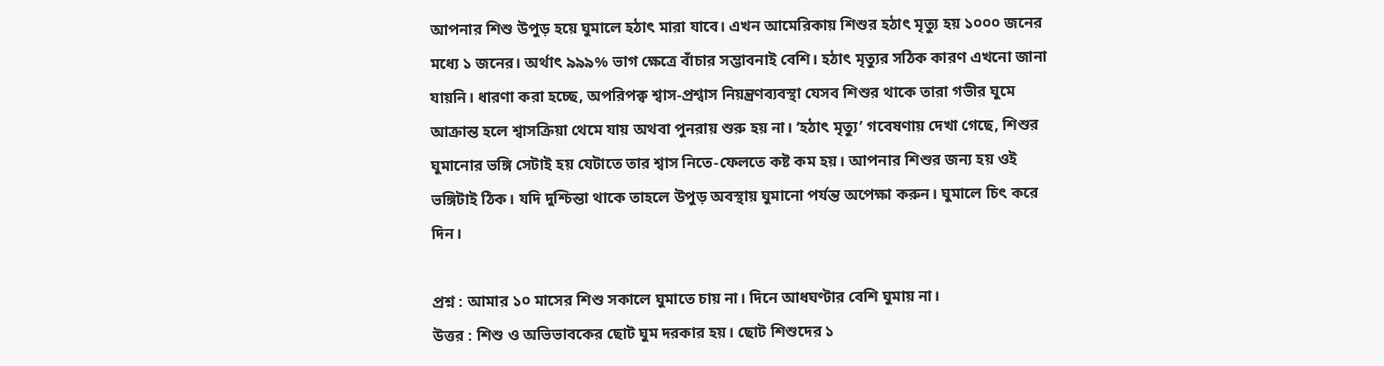আপনার শিশু উপুড় হয়ে ঘুমালে হঠাৎ মারা যাবে। এখন আমেরিকায় শিশুর হঠাৎ মৃত্যু হয় ১০০০ জনের মধ্যে ১ জনের। অর্থাৎ ৯৯৯% ভাগ ক্ষেত্রে বাঁচার সম্ভাবনাই বেশি। হঠাৎ মৃত্যুর সঠিক কারণ এখনো জানা যায়নি। ধারণা করা হচ্ছে, অপরিপক্ব শ্বাস-প্রশ্বাস নিয়ন্ত্রণব্যবস্থা যেসব শিশুর থাকে তারা গভীর ঘুমে আক্রান্ত হলে শ্বাসক্রিয়া থেমে যায় অথবা পুনরায় শুরু হয় না। ‘হঠাৎ মৃত্যু’ গবেষণায় দেখা গেছে, শিশুর ঘুমানোর ভঙ্গি সেটাই হয় যেটাতে তার শ্বাস নিতে-ফেলতে কষ্ট কম হয়। আপনার শিশুর জন্য হয় ওই ভঙ্গিটাই ঠিক। যদি দুশ্চিন্তা থাকে তাহলে উপুড় অবস্থায় ঘুমানো পর্যন্ত অপেক্ষা করুন। ঘুমালে চিৎ করে দিন।

প্রশ্ন : আমার ১০ মাসের শিশু সকালে ঘুমাতে চায় না। দিনে আধঘণ্টার বেশি ঘুমায় না।
উত্তর : শিশু ও অভিভাবকের ছোট ঘুম দরকার হয়। ছোট শিশুদের ১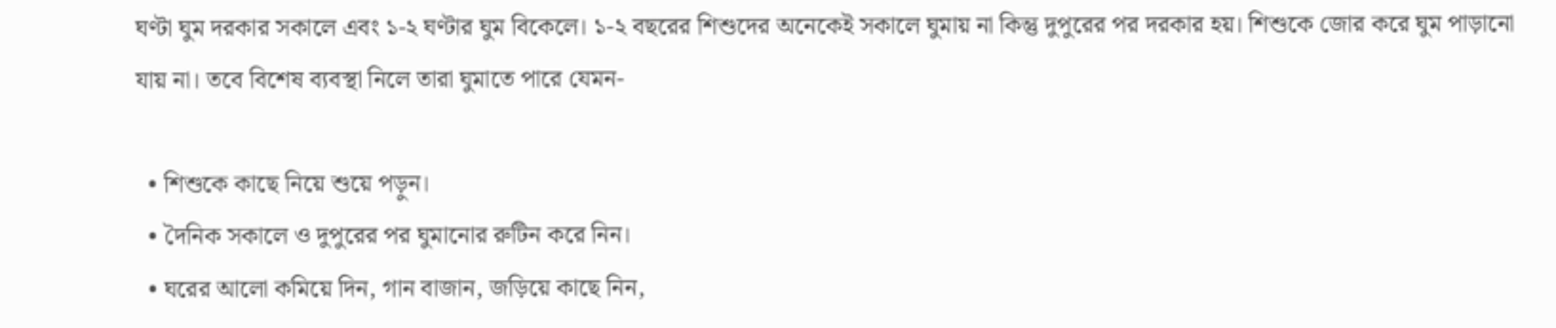ঘণ্টা ঘুম দরকার সকালে এবং ১-২ ঘণ্টার ঘুম বিকেলে। ১-২ বছরের শিশুদের অনেকেই সকালে ঘুমায় না কিন্তু দুপুরের পর দরকার হয়। শিশুকে জোর করে ঘুম পাড়ানো যায় না। তবে বিশেষ ব্যবস্থা নিলে তারা ঘুমাতে পারে যেমন-

  • শিশুকে কাছে নিয়ে শুয়ে পড়ুন।
  • দৈনিক সকালে ও দুপুরের পর ঘুমানোর রুটিন করে নিন।
  • ঘরের আলো কমিয়ে দিন, গান বাজান, জড়িয়ে কাছে নিন,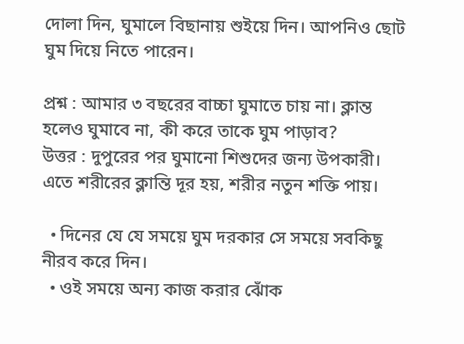দোলা দিন, ঘুমালে বিছানায় শুইয়ে দিন। আপনিও ছোট ঘুম দিয়ে নিতে পারেন।

প্রশ্ন : আমার ৩ বছরের বাচ্চা ঘুমাতে চায় না। ক্লান্ত হলেও ঘুমাবে না, কী করে তাকে ঘুম পাড়াব?
উত্তর : দুপুরের পর ঘুমানো শিশুদের জন্য উপকারী। এতে শরীরের ক্লান্তি দূর হয়, শরীর নতুন শক্তি পায়।

  • দিনের যে যে সময়ে ঘুম দরকার সে সময়ে সবকিছু নীরব করে দিন।
  • ওই সময়ে অন্য কাজ করার ঝোঁক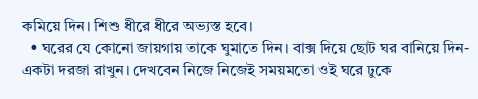কমিয়ে দিন। শিশু ধীরে ধীরে অভ্যস্ত হবে।
  • ঘরের যে কোনো জায়গায় তাকে ঘুমাতে দিন। বাক্স দিয়ে ছোট ঘর বানিয়ে দিন-একটা দরজা রাখুন। দেখবেন নিজে নিজেই সময়মতো ওই ঘরে ঢুকে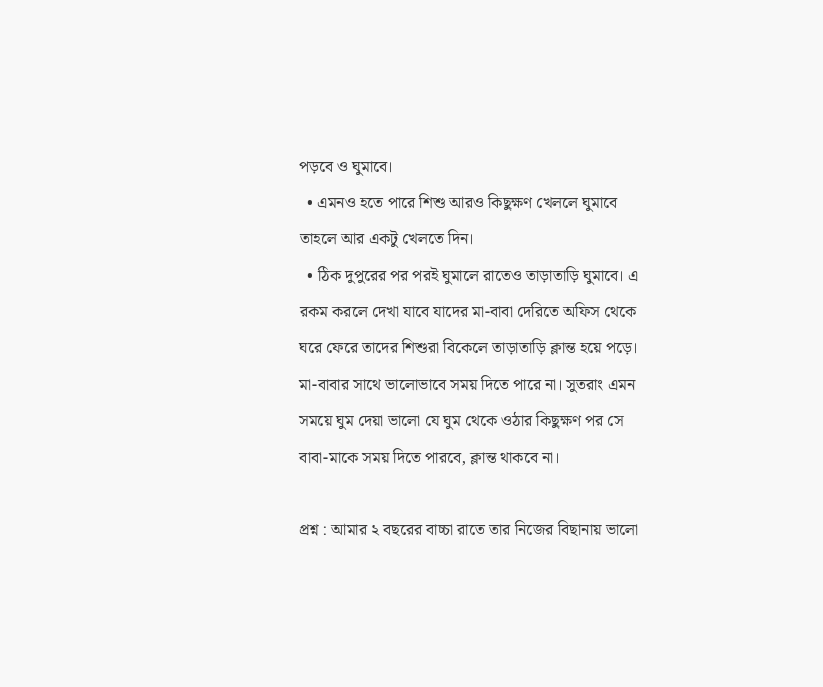পড়বে ও ঘুমাবে।
  • এমনও হতে পারে শিশু আরও কিছুক্ষণ খেললে ঘুমাবে তাহলে আর একটু খেলতে দিন।
  • ঠিক দুপুরের পর পরই ঘুমালে রাতেও তাড়াতাড়ি ঘুমাবে। এ রকম করলে দেখা যাবে যাদের মা-বাবা দেরিতে অফিস থেকে ঘরে ফেরে তাদের শিশুরা বিকেলে তাড়াতাড়ি ক্লান্ত হয়ে পড়ে। মা-বাবার সাথে ভালোভাবে সময় দিতে পারে না। সুতরাং এমন সময়ে ঘুম দেয়া ভালো যে ঘুম থেকে ওঠার কিছুক্ষণ পর সে বাবা-মাকে সময় দিতে পারবে, ক্লান্ত থাকবে না।

প্রশ্ন : আমার ২ বছরের বাচ্চা রাতে তার নিজের বিছানায় ভালো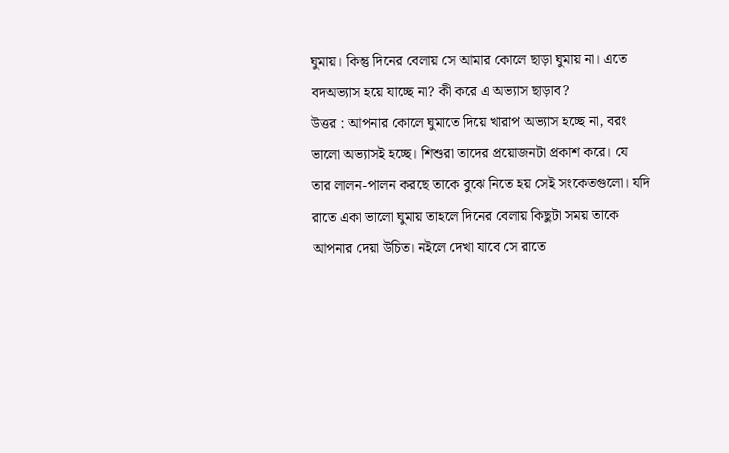ঘুমায়। কিন্তু দিনের বেলায় সে আমার কোলে ছাড়া ঘুমায় না। এতে বদঅভ্যাস হয়ে যাচ্ছে না? কী করে এ অভ্যাস ছাড়াব?
উত্তর : আপনার কোলে ঘুমাতে দিয়ে খারাপ অভ্যাস হচ্ছে না, বরং ভালো অভ্যাসই হচ্ছে। শিশুরা তাদের প্রয়োজনটা প্রকাশ করে। যে তার লালন-পালন করছে তাকে বুঝে নিতে হয় সেই সংকেতগুলো। যদি রাতে একা ভালো ঘুমায় তাহলে দিনের বেলায় কিছুটা সময় তাকে আপনার দেয়া উচিত। নইলে দেখা যাবে সে রাতে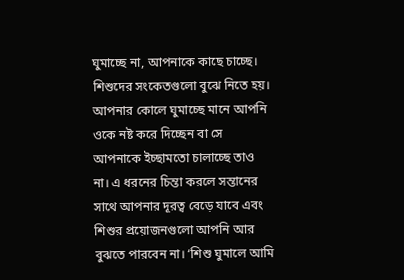ঘুমাচ্ছে না, আপনাকে কাছে চাচ্ছে। শিশুদের সংকেতগুলো বুঝে নিতে হয়। আপনার কোলে ঘুমাচ্ছে মানে আপনি ওকে নষ্ট করে দিচ্ছেন বা সে আপনাকে ইচ্ছামতো চালাচ্ছে তাও না। এ ধরনের চিন্তা করলে সন্তানের সাথে আপনার দূরত্ব বেড়ে যাবে এবং শিশুর প্রয়োজনগুলো আপনি আর বুঝতে পারবেন না। ‘শিশু ঘুমালে আমি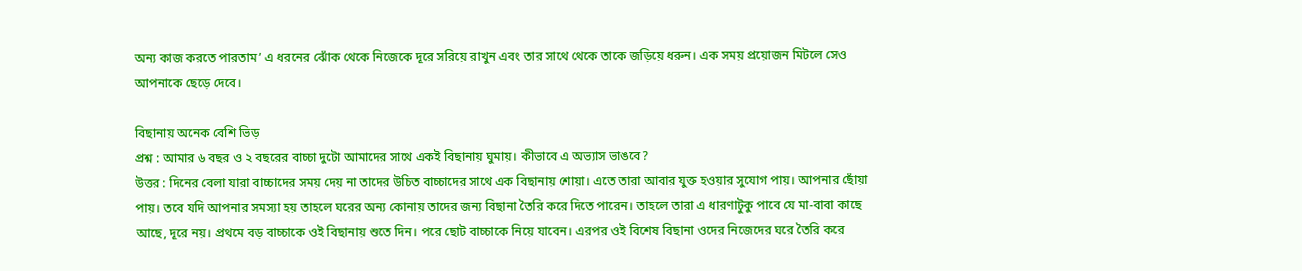অন্য কাজ করতে পারতাম’ এ ধরনের ঝোঁক থেকে নিজেকে দূরে সরিয়ে রাখুন এবং তার সাথে থেকে তাকে জড়িয়ে ধরুন। এক সময় প্রয়োজন মিটলে সেও আপনাকে ছেড়ে দেবে।

বিছানায় অনেক বেশি ভিড়
প্রশ্ন : আমার ৬ বছর ও ২ বছরের বাচ্চা দুটো আমাদের সাথে একই বিছানায় ঘুমায়। কীভাবে এ অভ্যাস ভাঙবে?
উত্তর : দিনের বেলা যারা বাচ্চাদের সময় দেয় না তাদের উচিত বাচ্চাদের সাথে এক বিছানায় শোয়া। এতে তারা আবার যুক্ত হওয়ার সুযোগ পায়। আপনার ছোঁয়া পায়। তবে যদি আপনার সমস্যা হয় তাহলে ঘরের অন্য কোনায় তাদের জন্য বিছানা তৈরি করে দিতে পারেন। তাহলে তারা এ ধারণাটুকু পাবে যে মা-বাবা কাছে আছে, দূরে নয়। প্রথমে বড় বাচ্চাকে ওই বিছানায় শুতে দিন। পরে ছোট বাচ্চাকে নিয়ে যাবেন। এরপর ওই বিশেষ বিছানা ওদের নিজেদের ঘরে তৈরি করে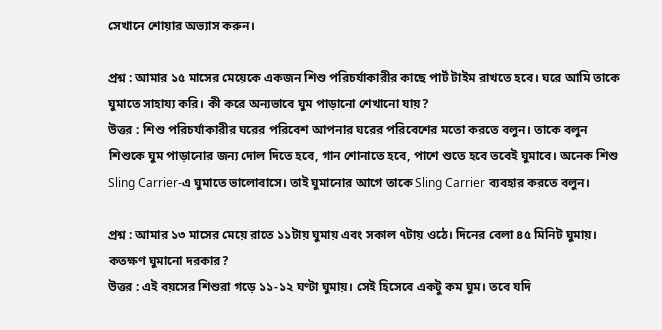সেখানে শোয়ার অভ্যাস করুন।

প্রশ্ন : আমার ১৫ মাসের মেয়েকে একজন শিশু পরিচর্যাকারীর কাছে পার্ট টাইম রাখতে হবে। ঘরে আমি তাকে ঘুমাতে সাহায্য করি। কী করে অন্যভাবে ঘুম পাড়ানো শেখানো যায়?
উত্তর : শিশু পরিচর্যাকারীর ঘরের পরিবেশ আপনার ঘরের পরিবেশের মতো করতে বলুন। তাকে বলুন শিশুকে ঘুম পাড়ানোর জন্য দোল দিতে হবে, গান শোনাতে হবে, পাশে শুতে হবে তবেই ঘুমাবে। অনেক শিশু Sling Carrier-এ ঘুমাতে ভালোবাসে। তাই ঘুমানোর আগে তাকে Sling Carrier ব্যবহার করতে বলুন।

প্রশ্ন : আমার ১৩ মাসের মেয়ে রাতে ১১টায় ঘুমায় এবং সকাল ৭টায় ওঠে। দিনের বেলা ৪৫ মিনিট ঘুমায়। কতক্ষণ ঘুমানো দরকার?
উত্তর : এই বয়সের শিশুরা গড়ে ১১-১২ ঘণ্টা ঘুমায়। সেই হিসেবে একটু কম ঘুম। তবে যদি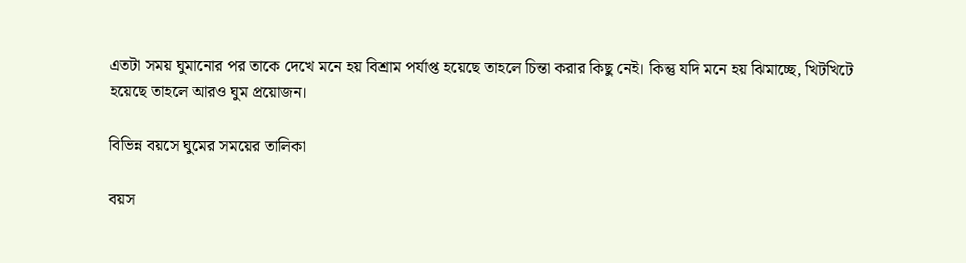এতটা সময় ঘুমানোর পর তাকে দেখে মনে হয় বিশ্রাম পর্যাপ্ত হয়েছে তাহলে চিন্তা করার কিছু নেই। কিন্তু যদি মনে হয় ঝিমাচ্ছে, খিটখিটে হয়েছে তাহলে আরও ঘুম প্রয়োজন।

বিভিন্ন বয়সে ঘুমের সময়ের তালিকা

বয়স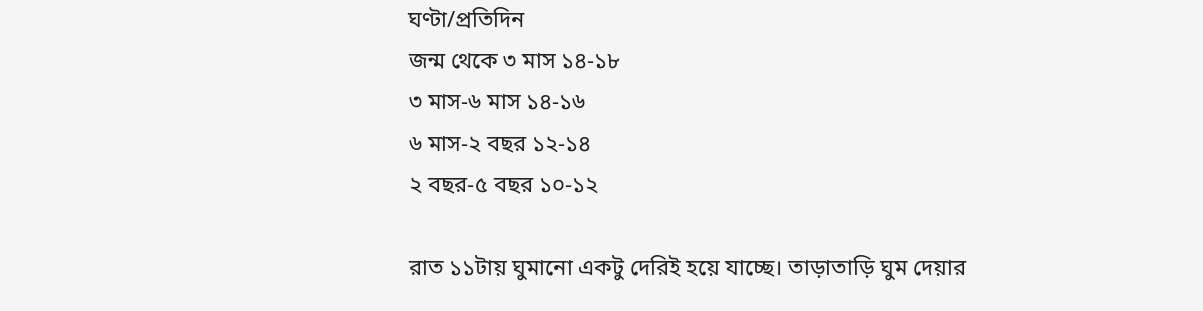ঘণ্টা/প্রতিদিন
জন্ম থেকে ৩ মাস ১৪-১৮
৩ মাস-৬ মাস ১৪-১৬
৬ মাস-২ বছর ১২-১৪
২ বছর-৫ বছর ১০-১২

রাত ১১টায় ঘুমানো একটু দেরিই হয়ে যাচ্ছে। তাড়াতাড়ি ঘুম দেয়ার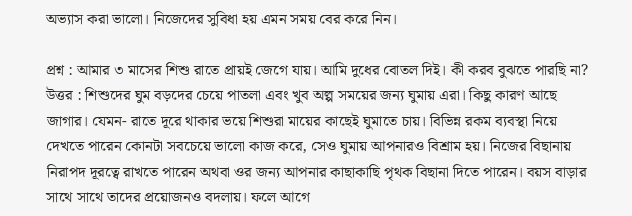অভ্যাস করা ভালো। নিজেদের সুবিধা হয় এমন সময় বের করে নিন।

প্রশ্ন : আমার ৩ মাসের শিশু রাতে প্রায়ই জেগে যায়। আমি দুধের বোতল দিই। কী করব বুঝতে পারছি না?
উত্তর : শিশুদের ঘুম বড়দের চেয়ে পাতলা এবং খুব অল্প সময়ের জন্য ঘুমায় এরা। কিছু কারণ আছে জাগার। যেমন- রাতে দূরে থাকার ভয়ে শিশুরা মায়ের কাছেই ঘুমাতে চায়। বিভিন্ন রকম ব্যবস্থা নিয়ে দেখতে পারেন কোনটা সবচেয়ে ভালো কাজ করে, সেও ঘুমায় আপনারও বিশ্রাম হয়। নিজের বিছানায় নিরাপদ দূরত্বে রাখতে পারেন অথবা ওর জন্য আপনার কাছাকাছি পৃথক বিছানা দিতে পারেন। বয়স বাড়ার সাথে সাথে তাদের প্রয়োজনও বদলায়। ফলে আগে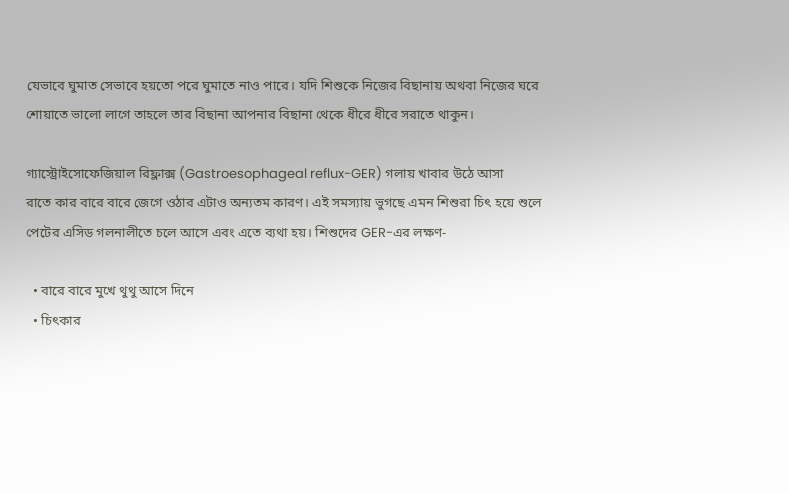যেভাবে ঘুমাত সেভাবে হয়তো পরে ঘুমাতে নাও পারে। যদি শিশুকে নিজের বিছানায় অথবা নিজের ঘরে শোয়াতে ভালো লাগে তাহলে তার বিছানা আপনার বিছানা থেকে ধীরে ধীরে সরাতে থাকুন।

গ্যাস্ট্রোইসোফেজিয়াল রিফ্লাক্স (Gastroesophageal reflux-GER) গলায় খাবার উঠে আসা
রাতে কার বারে বারে জেগে ওঠার এটাও অন্যতম কারণ। এই সমস্যায় ভুগছে এমন শিশুরা চিৎ হয়ে শুলে পেটের এসিড গলনালীতে চলে আসে এবং এতে ব্যথা হয়। শিশুদের GER-এর লক্ষণ-

  • বারে বারে মুখে থুথু আসে দিনে
  • চিৎকার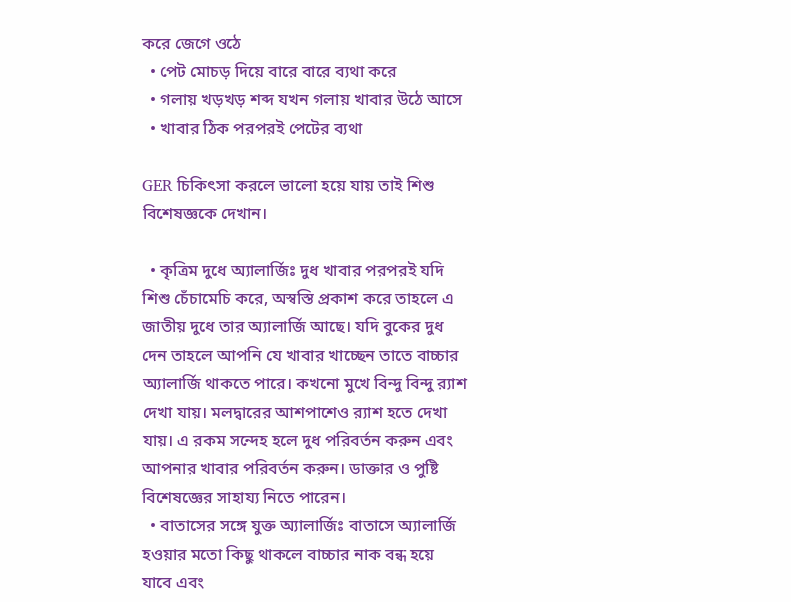করে জেগে ওঠে
  • পেট মোচড় দিয়ে বারে বারে ব্যথা করে
  • গলায় খড়খড় শব্দ যখন গলায় খাবার উঠে আসে
  • খাবার ঠিক পরপরই পেটের ব্যথা

GER চিকিৎসা করলে ভালো হয়ে যায় তাই শিশু বিশেষজ্ঞকে দেখান।

  • কৃত্রিম দুধে অ্যালার্জিঃ দুধ খাবার পরপরই যদি শিশু চেঁচামেচি করে, অস্বস্তি প্রকাশ করে তাহলে এ জাতীয় দুধে তার অ্যালার্জি আছে। যদি বুকের দুধ দেন তাহলে আপনি যে খাবার খাচ্ছেন তাতে বাচ্চার অ্যালার্জি থাকতে পারে। কখনো মুখে বিন্দু বিন্দু র‌্যাশ দেখা যায়। মলদ্বারের আশপাশেও র‌্যাশ হতে দেখা যায়। এ রকম সন্দেহ হলে দুধ পরিবর্তন করুন এবং আপনার খাবার পরিবর্তন করুন। ডাক্তার ও পুষ্টি বিশেষজ্ঞের সাহায্য নিতে পারেন।
  • বাতাসের সঙ্গে যুক্ত অ্যালার্জিঃ বাতাসে অ্যালার্জি হওয়ার মতো কিছু থাকলে বাচ্চার নাক বন্ধ হয়ে যাবে এবং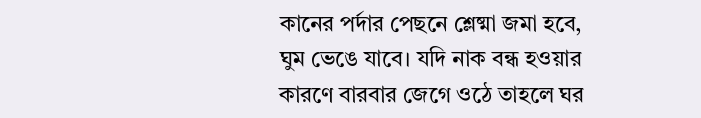কানের পর্দার পেছনে শ্লেষ্মা জমা হবে, ঘুম ভেঙে যাবে। যদি নাক বন্ধ হওয়ার কারণে বারবার জেগে ওঠে তাহলে ঘর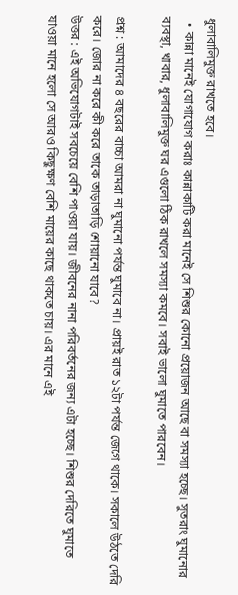ধুলাবালিমুক্ত রাখতে হবে।
  • কান্না মানেই যোগাযোগ করাঃ কান্নাকাটি করা মানেই সে শিশুর কোনো প্রয়োজন আছে বা সমস্যা হচ্ছে। সুতরাং ঘুমানোর ব্যবস্থা, খাবার, ধুলাবালিমুক্ত ঘর এগুলো ঠিক রাখলে সমস্যা কমবে। সবাই ভালো ঘুমাতে পারবেন।

প্রশ্ন : আমাদের ৪ বছরের বাচ্চা আমরা না ঘুমানো পর্যন্ত ঘুমাবে না। প্রায়ই রাত ১২টা পর্যন্ত জেগে থাকে। সকালে উঠতে দেরি করে। জোর না করে কী করে তাকে তাড়াতাড়ি শোয়ানো যাবে?
উত্তর : এই অভিযোগটাই সবচেয়ে বেশি পাওয়া যায়। জীবনের নানা পরিবর্তনের জন্য এটা হচ্ছে। শিশুর দেরিতে ঘুমাতে যাওয়া মানে হলো সে আরও কিছুক্ষণ বেশি মায়ের কাছে থাকতে চায়। এর মানে এই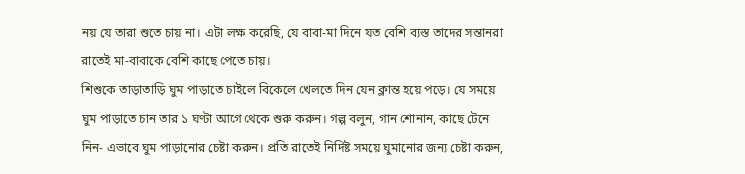নয় যে তারা শুতে চায় না। এটা লক্ষ করেছি, যে বাবা-মা দিনে যত বেশি ব্যস্ত তাদের সন্তানরা রাতেই মা-বাবাকে বেশি কাছে পেতে চায়।
শিশুকে তাড়াতাড়ি ঘুম পাড়াতে চাইলে বিকেলে খেলতে দিন যেন ক্লান্ত হয়ে পড়ে। যে সময়ে ঘুম পাড়াতে চান তার ১ ঘণ্টা আগে থেকে শুরু করুন। গল্প বলুন, গান শোনান, কাছে টেনে নিন- এভাবে ঘুম পাড়ানোর চেষ্টা করুন। প্রতি রাতেই নির্দিষ্ট সময়ে ঘুমানোর জন্য চেষ্টা করুন,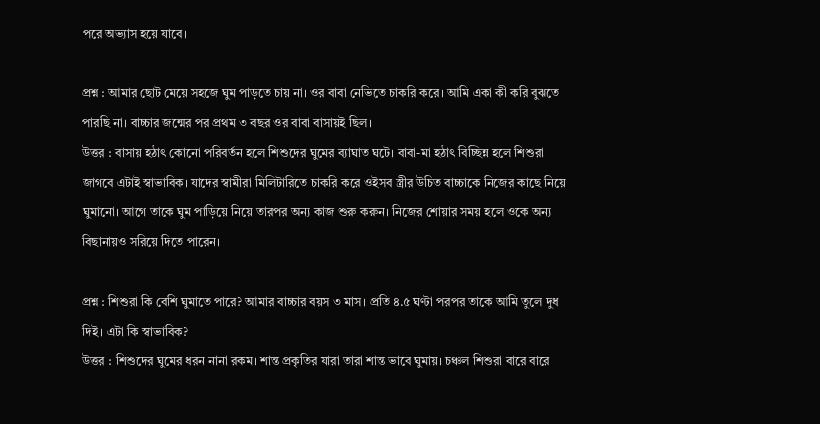পরে অভ্যাস হয়ে যাবে।

প্রশ্ন : আমার ছোট মেয়ে সহজে ঘুম পাড়তে চায় না। ওর বাবা নেভিতে চাকরি করে। আমি একা কী করি বুঝতে পারছি না। বাচ্চার জন্মের পর প্রথম ৩ বছর ওর বাবা বাসায়ই ছিল।
উত্তর : বাসায় হঠাৎ কোনো পরিবর্তন হলে শিশুদের ঘুমের ব্যাঘাত ঘটে। বাবা-মা হঠাৎ বিচ্ছিন্ন হলে শিশুরা জাগবে এটাই স্বাভাবিক। যাদের স্বামীরা মিলিটারিতে চাকরি করে ওইসব স্ত্রীর উচিত বাচ্চাকে নিজের কাছে নিয়ে ঘুমানো। আগে তাকে ঘুম পাড়িয়ে নিয়ে তারপর অন্য কাজ শুরু করুন। নিজের শোয়ার সময় হলে ওকে অন্য বিছানায়ও সরিয়ে দিতে পারেন।

প্রশ্ন : শিশুরা কি বেশি ঘুমাতে পারে? আমার বাচ্চার বয়স ৩ মাস। প্রতি ৪.৫ ঘণ্টা পরপর তাকে আমি তুলে দুধ দিই। এটা কি স্বাভাবিক?
উত্তর : শিশুদের ঘুমের ধরন নানা রকম। শান্ত প্রকৃতির যারা তারা শান্ত ভাবে ঘুমায়। চঞ্চল শিশুরা বারে বারে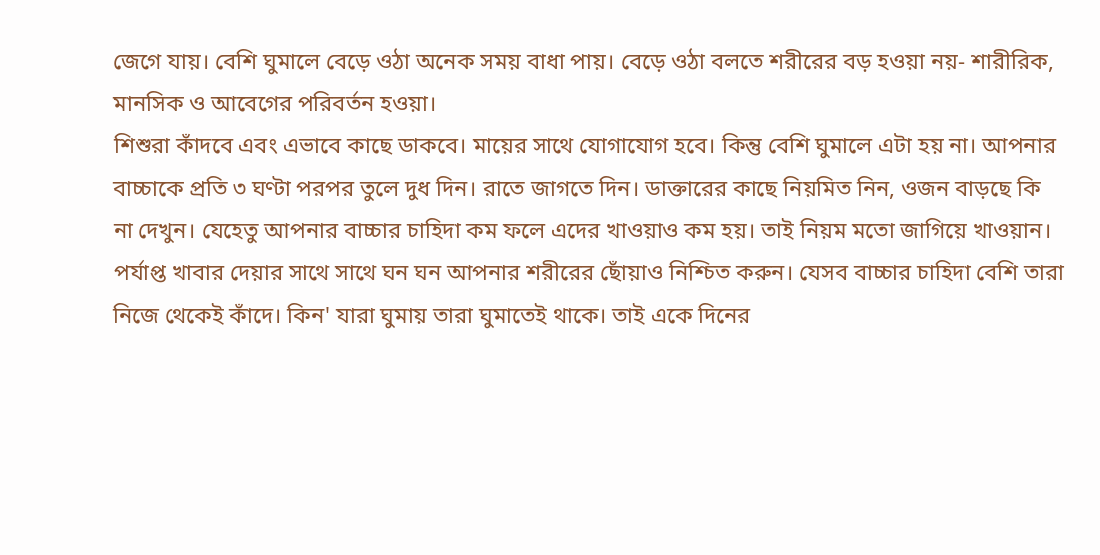জেগে যায়। বেশি ঘুমালে বেড়ে ওঠা অনেক সময় বাধা পায়। বেড়ে ওঠা বলতে শরীরের বড় হওয়া নয়- শারীরিক, মানসিক ও আবেগের পরিবর্তন হওয়া।
শিশুরা কাঁদবে এবং এভাবে কাছে ডাকবে। মায়ের সাথে যোগাযোগ হবে। কিন্তু বেশি ঘুমালে এটা হয় না। আপনার বাচ্চাকে প্রতি ৩ ঘণ্টা পরপর তুলে দুধ দিন। রাতে জাগতে দিন। ডাক্তারের কাছে নিয়মিত নিন, ওজন বাড়ছে কি না দেখুন। যেহেতু আপনার বাচ্চার চাহিদা কম ফলে এদের খাওয়াও কম হয়। তাই নিয়ম মতো জাগিয়ে খাওয়ান।
পর্যাপ্ত খাবার দেয়ার সাথে সাথে ঘন ঘন আপনার শরীরের ছোঁয়াও নিশ্চিত করুন। যেসব বাচ্চার চাহিদা বেশি তারা নিজে থেকেই কাঁদে। কিন' যারা ঘুমায় তারা ঘুমাতেই থাকে। তাই একে দিনের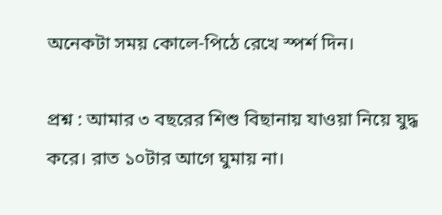অনেকটা সময় কোলে-পিঠে রেখে স্পর্শ দিন।

প্রশ্ন : আমার ৩ বছরের শিশু বিছানায় যাওয়া নিয়ে যুদ্ধ করে। রাত ১০টার আগে ঘুমায় না।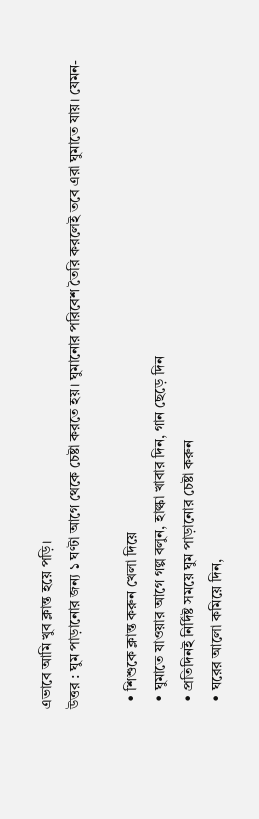এভাবে আমি খুব ক্লান্ত হয়ে পড়ি।
উত্তর : ঘুম পাড়ানোর জন্য ১ ঘণ্টা আগে থেকে চেষ্টা করতে হয়। ঘুমানোর পরিবেশ তৈরি করলেই তবে এরা ঘুমাতে যায়। যেমন-

  • শিশুকে ক্লান্ত করুন খেলা দিয়ে
  • ঘুমাতে যাওয়ার আগে গল্প বলুন, হাল্কা খাবার দিন, গান ছেড়ে দিন
  • প্রতিদিনই নির্দিষ্ট সময়ে ঘুম পাড়ানোর চেষ্টা করুন
  • ঘরের আলো কমিয়ে দিন,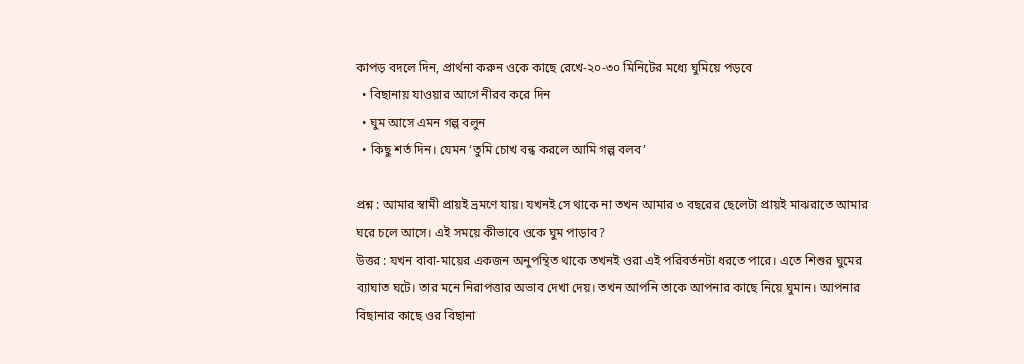কাপড় বদলে দিন, প্রার্থনা করুন ওকে কাছে রেখে-২০-৩০ মিনিটের মধ্যে ঘুমিয়ে পড়বে
  • বিছানায় যাওয়ার আগে নীরব করে দিন
  • ঘুম আসে এমন গল্প বলুন
  • কিছু শর্ত দিন। যেমন ‘তুমি চোখ বন্ধ করলে আমি গল্প বলব’

প্রশ্ন : আমার স্বামী প্রায়ই ভ্রমণে যায়। যখনই সে থাকে না তখন আমার ৩ বছরের ছেলেটা প্রায়ই মাঝরাতে আমার ঘরে চলে আসে। এই সময়ে কীভাবে ওকে ঘুম পাড়াব?
উত্তর : যখন বাবা-মায়ের একজন অনুপন্থিত থাকে তখনই ওরা এই পরিবর্তনটা ধরতে পারে। এতে শিশুর ঘুমের ব্যাঘাত ঘটে। তার মনে নিরাপত্তার অভাব দেখা দেয়। তখন আপনি তাকে আপনার কাছে নিয়ে ঘুমান। আপনার বিছানার কাছে ওর বিছানা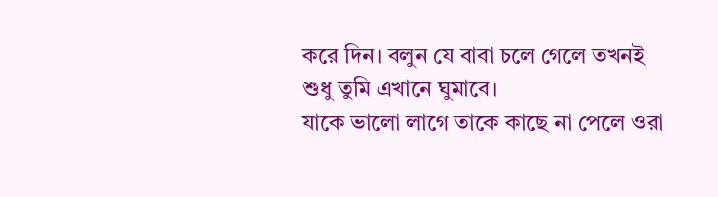করে দিন। বলুন যে বাবা চলে গেলে তখনই শুধু তুমি এখানে ঘুমাবে।
যাকে ভালো লাগে তাকে কাছে না পেলে ওরা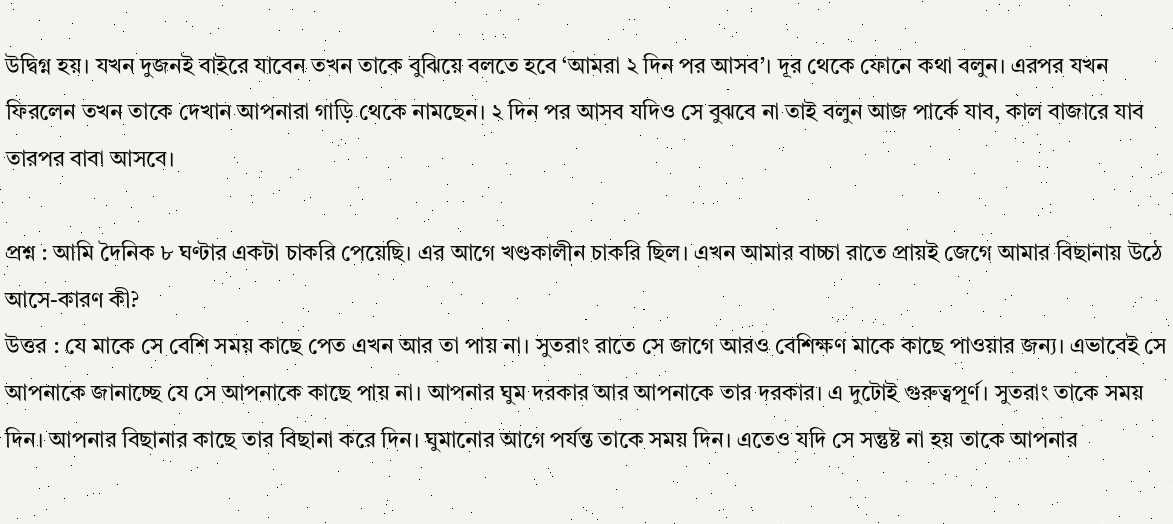উদ্বিগ্ন হয়। যখন দুজনই বাইরে যাবেন তখন তাকে বুঝিয়ে বলতে হবে ‘আমরা ২ দিন পর আসব’। দূর থেকে ফোনে কথা বলুন। এরপর যখন ফিরলেন তখন তাকে দেখান আপনারা গাড়ি থেকে নামছেন। ২ দিন পর আসব যদিও সে বুঝবে না তাই বলুন আজ পার্কে যাব, কাল বাজারে যাব তারপর বাবা আসবে।

প্রশ্ন : আমি দৈনিক ৮ ঘণ্টার একটা চাকরি পেয়েছি। এর আগে খণ্ডকালীন চাকরি ছিল। এখন আমার বাচ্চা রাতে প্রায়ই জেগে আমার বিছানায় উঠে আসে-কারণ কী?
উত্তর : যে মাকে সে বেশি সময় কাছে পেত এখন আর তা পায় না। সুতরাং রাতে সে জাগে আরও বেশিক্ষণ মাকে কাছে পাওয়ার জন্য। এভাবেই সে আপনাকে জানাচ্ছে যে সে আপনাকে কাছে পায় না। আপনার ঘুম দরকার আর আপনাকে তার দরকার। এ দুটোই গুরুত্বপূর্ণ। সুতরাং তাকে সময় দিন। আপনার বিছানার কাছে তার বিছানা করে দিন। ঘুমানোর আগে পর্যন্ত তাকে সময় দিন। এতেও যদি সে সন্তুষ্ট না হয় তাকে আপনার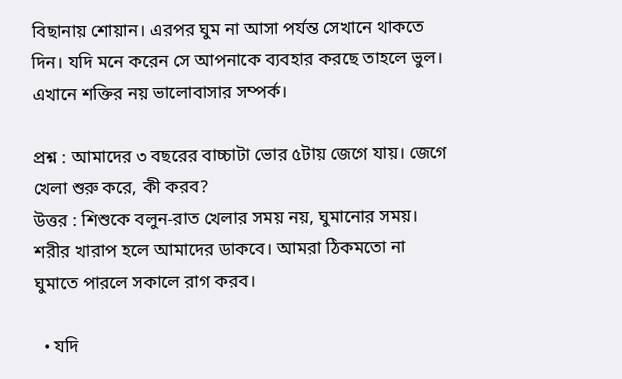বিছানায় শোয়ান। এরপর ঘুম না আসা পর্যন্ত সেখানে থাকতে দিন। যদি মনে করেন সে আপনাকে ব্যবহার করছে তাহলে ভুল। এখানে শক্তির নয় ভালোবাসার সম্পর্ক।

প্রশ্ন : আমাদের ৩ বছরের বাচ্চাটা ভোর ৫টায় জেগে যায়। জেগে খেলা শুরু করে, কী করব?
উত্তর : শিশুকে বলুন-রাত খেলার সময় নয়, ঘুমানোর সময়। শরীর খারাপ হলে আমাদের ডাকবে। আমরা ঠিকমতো না ঘুমাতে পারলে সকালে রাগ করব।

  • যদি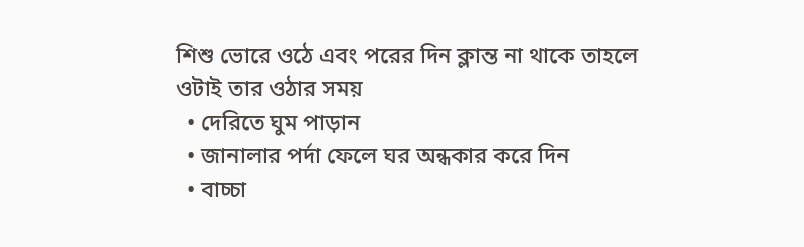শিশু ভোরে ওঠে এবং পরের দিন ক্লান্ত না থাকে তাহলে ওটাই তার ওঠার সময়
  • দেরিতে ঘুম পাড়ান
  • জানালার পর্দা ফেলে ঘর অন্ধকার করে দিন
  • বাচ্চা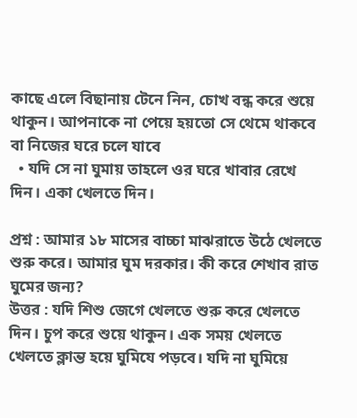কাছে এলে বিছানায় টেনে নিন, চোখ বন্ধ করে শুয়ে থাকুন। আপনাকে না পেয়ে হয়তো সে থেমে থাকবে বা নিজের ঘরে চলে যাবে
  • যদি সে না ঘুমায় তাহলে ওর ঘরে খাবার রেখে দিন। একা খেলতে দিন।

প্রশ্ন : আমার ১৮ মাসের বাচ্চা মাঝরাতে উঠে খেলতে শুরু করে। আমার ঘুম দরকার। কী করে শেখাব রাত ঘুমের জন্য?
উত্তর : যদি শিশু জেগে খেলতে শুরু করে খেলতে দিন। চুপ করে শুয়ে থাকুন। এক সময় খেলতে খেলতে ক্লান্ত হয়ে ঘুমিযে পড়বে। যদি না ঘুমিয়ে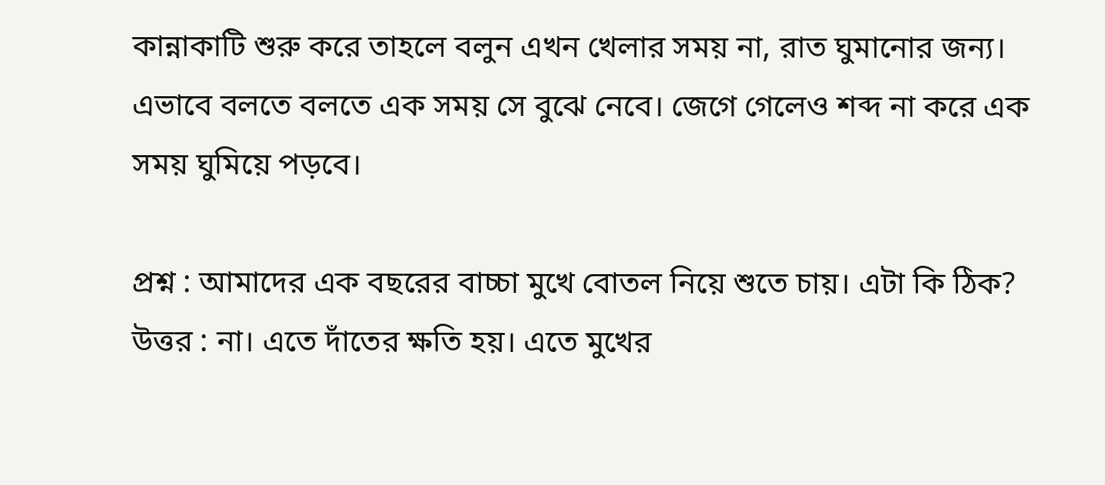কান্নাকাটি শুরু করে তাহলে বলুন এখন খেলার সময় না, রাত ঘুমানোর জন্য। এভাবে বলতে বলতে এক সময় সে বুঝে নেবে। জেগে গেলেও শব্দ না করে এক সময় ঘুমিয়ে পড়বে।

প্রশ্ন : আমাদের এক বছরের বাচ্চা মুখে বোতল নিয়ে শুতে চায়। এটা কি ঠিক?
উত্তর : না। এতে দাঁতের ক্ষতি হয়। এতে মুখের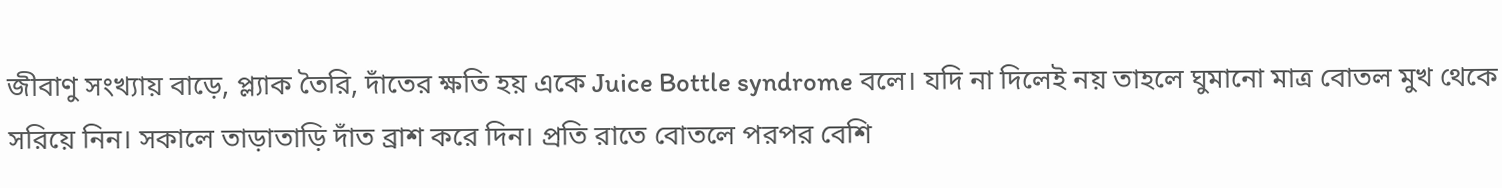জীবাণু সংখ্যায় বাড়ে, প্ল্যাক তৈরি, দাঁতের ক্ষতি হয় একে Juice Bottle syndrome বলে। যদি না দিলেই নয় তাহলে ঘুমানো মাত্র বোতল মুখ থেকে সরিয়ে নিন। সকালে তাড়াতাড়ি দাঁত ব্রাশ করে দিন। প্রতি রাতে বোতলে পরপর বেশি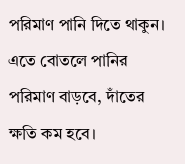পরিমাণ পানি দিতে থাকুন। এতে বোতলে পানির পরিমাণ বাড়বে, দাঁতের ক্ষতি কম হবে।